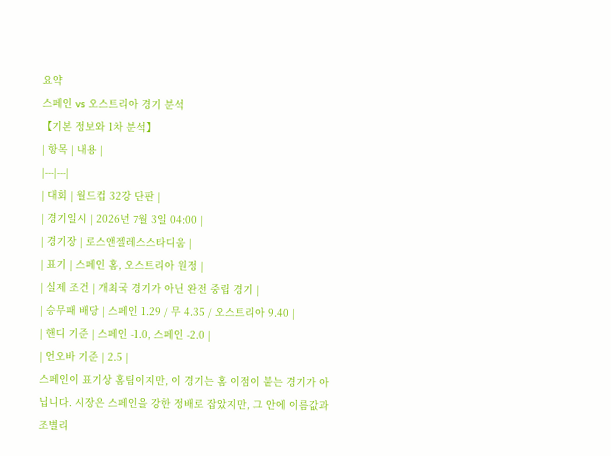요약
스페인 vs 오스트리아 경기 분석
【기본 정보와 1차 분석】
| 항목 | 내용 |
|---|---|
| 대회 | 월드컵 32강 단판 |
| 경기일시 | 2026년 7월 3일 04:00 |
| 경기장 | 로스앤젤레스스타디움 |
| 표기 | 스페인 홈, 오스트리아 원정 |
| 실제 조건 | 개최국 경기가 아닌 완전 중립 경기 |
| 승무패 배당 | 스페인 1.29 / 무 4.35 / 오스트리아 9.40 |
| 핸디 기준 | 스페인 -1.0, 스페인 -2.0 |
| 언오바 기준 | 2.5 |
스페인이 표기상 홈팀이지만, 이 경기는 홈 이점이 붙는 경기가 아닙니다. 시장은 스페인을 강한 정배로 잡았지만, 그 안에 이름값과 조별리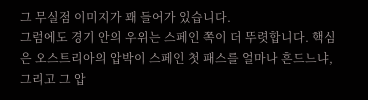그 무실점 이미지가 꽤 들어가 있습니다.
그럼에도 경기 안의 우위는 스페인 쪽이 더 뚜렷합니다. 핵심은 오스트리아의 압박이 스페인 첫 패스를 얼마나 흔드느냐, 그리고 그 압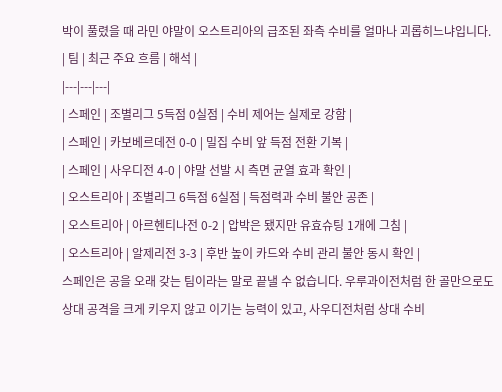박이 풀렸을 때 라민 야말이 오스트리아의 급조된 좌측 수비를 얼마나 괴롭히느냐입니다.
| 팀 | 최근 주요 흐름 | 해석 |
|---|---|---|
| 스페인 | 조별리그 5득점 0실점 | 수비 제어는 실제로 강함 |
| 스페인 | 카보베르데전 0-0 | 밀집 수비 앞 득점 전환 기복 |
| 스페인 | 사우디전 4-0 | 야말 선발 시 측면 균열 효과 확인 |
| 오스트리아 | 조별리그 6득점 6실점 | 득점력과 수비 불안 공존 |
| 오스트리아 | 아르헨티나전 0-2 | 압박은 됐지만 유효슈팅 1개에 그침 |
| 오스트리아 | 알제리전 3-3 | 후반 높이 카드와 수비 관리 불안 동시 확인 |
스페인은 공을 오래 갖는 팀이라는 말로 끝낼 수 없습니다. 우루과이전처럼 한 골만으로도 상대 공격을 크게 키우지 않고 이기는 능력이 있고, 사우디전처럼 상대 수비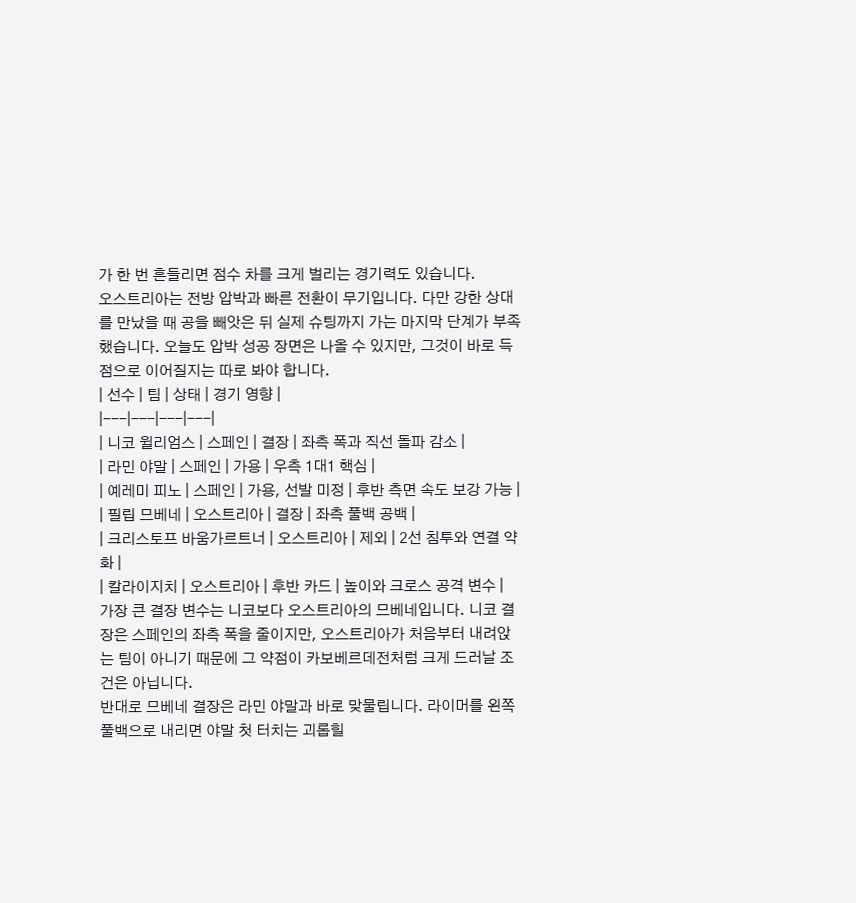가 한 번 흔들리면 점수 차를 크게 벌리는 경기력도 있습니다.
오스트리아는 전방 압박과 빠른 전환이 무기입니다. 다만 강한 상대를 만났을 때 공을 빼앗은 뒤 실제 슈팅까지 가는 마지막 단계가 부족했습니다. 오늘도 압박 성공 장면은 나올 수 있지만, 그것이 바로 득점으로 이어질지는 따로 봐야 합니다.
| 선수 | 팀 | 상태 | 경기 영향 |
|---|---|---|---|
| 니코 윌리엄스 | 스페인 | 결장 | 좌측 폭과 직선 돌파 감소 |
| 라민 야말 | 스페인 | 가용 | 우측 1대1 핵심 |
| 예레미 피노 | 스페인 | 가용, 선발 미정 | 후반 측면 속도 보강 가능 |
| 필립 므베네 | 오스트리아 | 결장 | 좌측 풀백 공백 |
| 크리스토프 바움가르트너 | 오스트리아 | 제외 | 2선 침투와 연결 약화 |
| 칼라이지치 | 오스트리아 | 후반 카드 | 높이와 크로스 공격 변수 |
가장 큰 결장 변수는 니코보다 오스트리아의 므베네입니다. 니코 결장은 스페인의 좌측 폭을 줄이지만, 오스트리아가 처음부터 내려앉는 팀이 아니기 때문에 그 약점이 카보베르데전처럼 크게 드러날 조건은 아닙니다.
반대로 므베네 결장은 라민 야말과 바로 맞물립니다. 라이머를 왼쪽 풀백으로 내리면 야말 첫 터치는 괴롭힐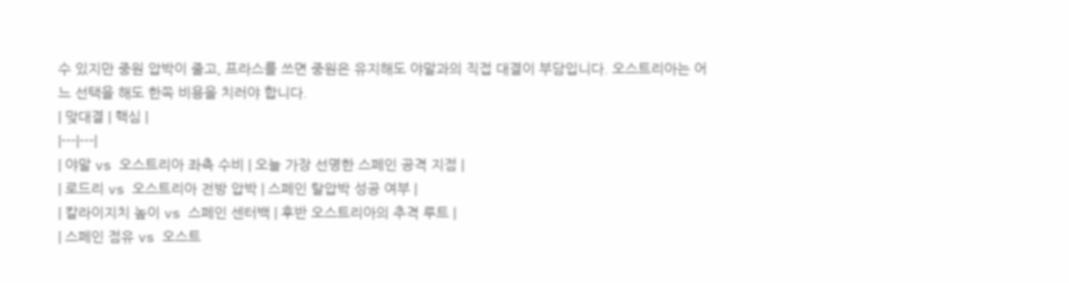수 있지만 중원 압박이 줄고, 프라스를 쓰면 중원은 유지해도 야말과의 직접 대결이 부담입니다. 오스트리아는 어느 선택을 해도 한쪽 비용을 치러야 합니다.
| 맞대결 | 핵심 |
|---|---|
| 야말 vs 오스트리아 좌측 수비 | 오늘 가장 선명한 스페인 공격 지점 |
| 로드리 vs 오스트리아 전방 압박 | 스페인 탈압박 성공 여부 |
| 칼라이지치 높이 vs 스페인 센터백 | 후반 오스트리아의 추격 루트 |
| 스페인 점유 vs 오스트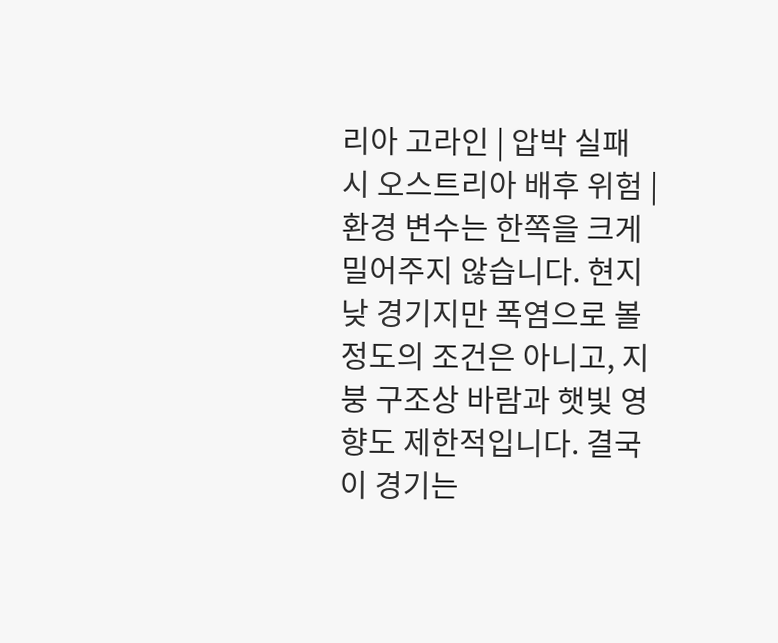리아 고라인 | 압박 실패 시 오스트리아 배후 위험 |
환경 변수는 한쪽을 크게 밀어주지 않습니다. 현지 낮 경기지만 폭염으로 볼 정도의 조건은 아니고, 지붕 구조상 바람과 햇빛 영향도 제한적입니다. 결국 이 경기는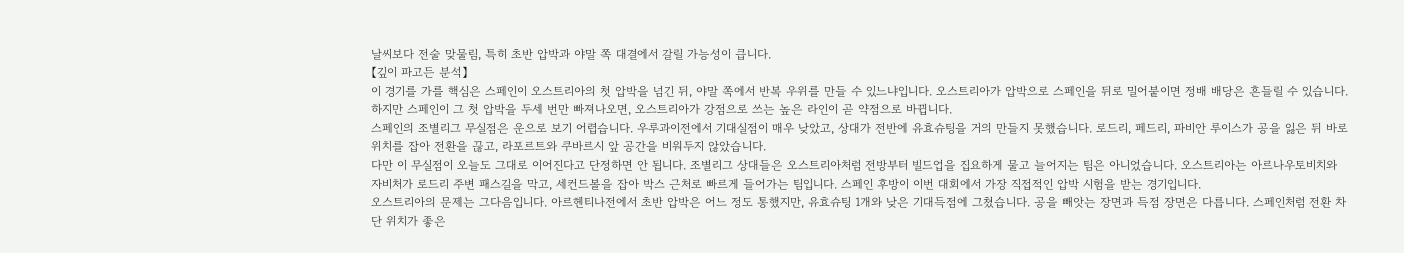날씨보다 전술 맞물림, 특히 초반 압박과 야말 쪽 대결에서 갈릴 가능성이 큽니다.
【깊이 파고든 분석】
이 경기를 가를 핵심은 스페인이 오스트리아의 첫 압박을 넘긴 뒤, 야말 쪽에서 반복 우위를 만들 수 있느냐입니다. 오스트리아가 압박으로 스페인을 뒤로 밀어붙이면 정배 배당은 흔들릴 수 있습니다. 하지만 스페인이 그 첫 압박을 두세 번만 빠져나오면, 오스트리아가 강점으로 쓰는 높은 라인이 곧 약점으로 바뀝니다.
스페인의 조별리그 무실점은 운으로 보기 어렵습니다. 우루과이전에서 기대실점이 매우 낮았고, 상대가 전반에 유효슈팅을 거의 만들지 못했습니다. 로드리, 페드리, 파비안 루이스가 공을 잃은 뒤 바로 위치를 잡아 전환을 끊고, 라포르트와 쿠바르시 앞 공간을 비워두지 않았습니다.
다만 이 무실점이 오늘도 그대로 이어진다고 단정하면 안 됩니다. 조별리그 상대들은 오스트리아처럼 전방부터 빌드업을 집요하게 물고 늘어지는 팀은 아니었습니다. 오스트리아는 아르나우토비치와 자비처가 로드리 주변 패스길을 막고, 세컨드볼을 잡아 박스 근처로 빠르게 들어가는 팀입니다. 스페인 후방이 이번 대회에서 가장 직접적인 압박 시험을 받는 경기입니다.
오스트리아의 문제는 그다음입니다. 아르헨티나전에서 초반 압박은 어느 정도 통했지만, 유효슈팅 1개와 낮은 기대득점에 그쳤습니다. 공을 빼앗는 장면과 득점 장면은 다릅니다. 스페인처럼 전환 차단 위치가 좋은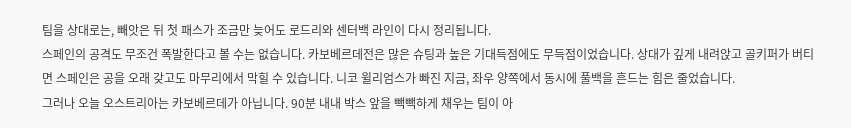팀을 상대로는, 빼앗은 뒤 첫 패스가 조금만 늦어도 로드리와 센터백 라인이 다시 정리됩니다.
스페인의 공격도 무조건 폭발한다고 볼 수는 없습니다. 카보베르데전은 많은 슈팅과 높은 기대득점에도 무득점이었습니다. 상대가 깊게 내려앉고 골키퍼가 버티면 스페인은 공을 오래 갖고도 마무리에서 막힐 수 있습니다. 니코 윌리엄스가 빠진 지금, 좌우 양쪽에서 동시에 풀백을 흔드는 힘은 줄었습니다.
그러나 오늘 오스트리아는 카보베르데가 아닙니다. 90분 내내 박스 앞을 빽빽하게 채우는 팀이 아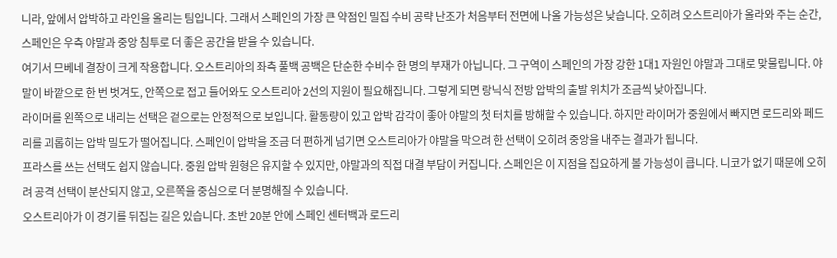니라, 앞에서 압박하고 라인을 올리는 팀입니다. 그래서 스페인의 가장 큰 약점인 밀집 수비 공략 난조가 처음부터 전면에 나올 가능성은 낮습니다. 오히려 오스트리아가 올라와 주는 순간, 스페인은 우측 야말과 중앙 침투로 더 좋은 공간을 받을 수 있습니다.
여기서 므베네 결장이 크게 작용합니다. 오스트리아의 좌측 풀백 공백은 단순한 수비수 한 명의 부재가 아닙니다. 그 구역이 스페인의 가장 강한 1대1 자원인 야말과 그대로 맞물립니다. 야말이 바깥으로 한 번 벗겨도, 안쪽으로 접고 들어와도 오스트리아 2선의 지원이 필요해집니다. 그렇게 되면 랑닉식 전방 압박의 출발 위치가 조금씩 낮아집니다.
라이머를 왼쪽으로 내리는 선택은 겉으로는 안정적으로 보입니다. 활동량이 있고 압박 감각이 좋아 야말의 첫 터치를 방해할 수 있습니다. 하지만 라이머가 중원에서 빠지면 로드리와 페드리를 괴롭히는 압박 밀도가 떨어집니다. 스페인이 압박을 조금 더 편하게 넘기면 오스트리아가 야말을 막으려 한 선택이 오히려 중앙을 내주는 결과가 됩니다.
프라스를 쓰는 선택도 쉽지 않습니다. 중원 압박 원형은 유지할 수 있지만, 야말과의 직접 대결 부담이 커집니다. 스페인은 이 지점을 집요하게 볼 가능성이 큽니다. 니코가 없기 때문에 오히려 공격 선택이 분산되지 않고, 오른쪽을 중심으로 더 분명해질 수 있습니다.
오스트리아가 이 경기를 뒤집는 길은 있습니다. 초반 20분 안에 스페인 센터백과 로드리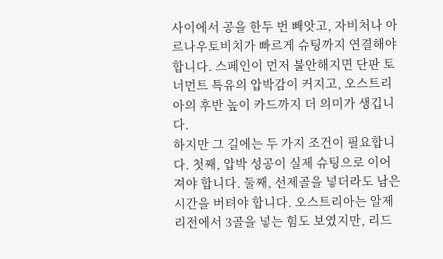사이에서 공을 한두 번 빼앗고, 자비처나 아르나우토비치가 빠르게 슈팅까지 연결해야 합니다. 스페인이 먼저 불안해지면 단판 토너먼트 특유의 압박감이 커지고, 오스트리아의 후반 높이 카드까지 더 의미가 생깁니다.
하지만 그 길에는 두 가지 조건이 필요합니다. 첫째, 압박 성공이 실제 슈팅으로 이어져야 합니다. 둘째, 선제골을 넣더라도 남은 시간을 버텨야 합니다. 오스트리아는 알제리전에서 3골을 넣는 힘도 보였지만, 리드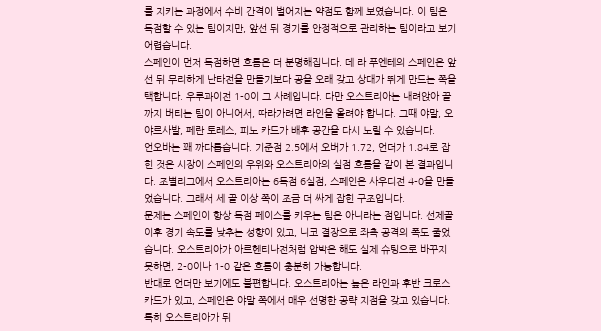를 지키는 과정에서 수비 간격이 벌어지는 약점도 함께 보였습니다. 이 팀은 득점할 수 있는 팀이지만, 앞선 뒤 경기를 안정적으로 관리하는 팀이라고 보기 어렵습니다.
스페인이 먼저 득점하면 흐름은 더 분명해집니다. 데 라 푸엔테의 스페인은 앞선 뒤 무리하게 난타전을 만들기보다 공을 오래 갖고 상대가 뛰게 만드는 쪽을 택합니다. 우루과이전 1-0이 그 사례입니다. 다만 오스트리아는 내려앉아 끝까지 버티는 팀이 아니어서, 따라가려면 라인을 올려야 합니다. 그때 야말, 오야르사발, 페란 토레스, 피노 카드가 배후 공간을 다시 노릴 수 있습니다.
언오바는 꽤 까다롭습니다. 기준점 2.5에서 오버가 1.72, 언더가 1.84로 잡힌 것은 시장이 스페인의 우위와 오스트리아의 실점 흐름을 같이 본 결과입니다. 조별리그에서 오스트리아는 6득점 6실점, 스페인은 사우디전 4-0을 만들었습니다. 그래서 세 골 이상 쪽이 조금 더 싸게 잡힌 구조입니다.
문제는 스페인이 항상 득점 페이스를 키우는 팀은 아니라는 점입니다. 선제골 이후 경기 속도를 낮추는 성향이 있고, 니코 결장으로 좌측 공격의 폭도 줄었습니다. 오스트리아가 아르헨티나전처럼 압박은 해도 실제 슈팅으로 바꾸지 못하면, 2-0이나 1-0 같은 흐름이 충분히 가능합니다.
반대로 언더만 보기에도 불편합니다. 오스트리아는 높은 라인과 후반 크로스 카드가 있고, 스페인은 야말 쪽에서 매우 선명한 공략 지점을 갖고 있습니다. 특히 오스트리아가 뒤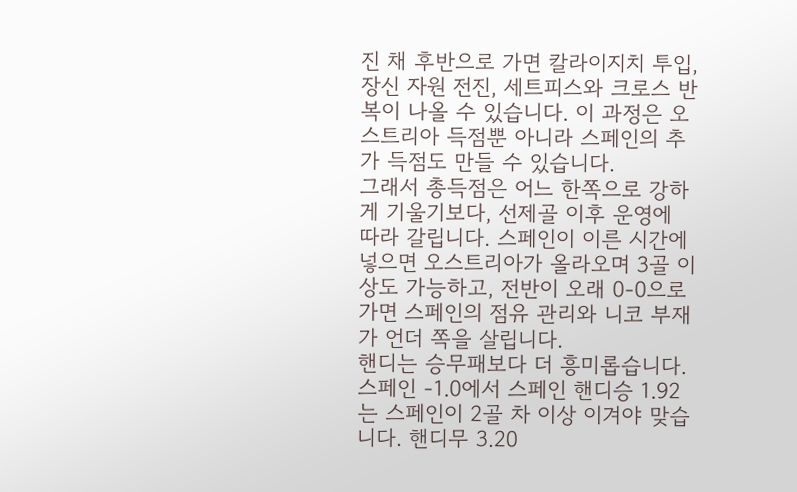진 채 후반으로 가면 칼라이지치 투입, 장신 자원 전진, 세트피스와 크로스 반복이 나올 수 있습니다. 이 과정은 오스트리아 득점뿐 아니라 스페인의 추가 득점도 만들 수 있습니다.
그래서 총득점은 어느 한쪽으로 강하게 기울기보다, 선제골 이후 운영에 따라 갈립니다. 스페인이 이른 시간에 넣으면 오스트리아가 올라오며 3골 이상도 가능하고, 전반이 오래 0-0으로 가면 스페인의 점유 관리와 니코 부재가 언더 쪽을 살립니다.
핸디는 승무패보다 더 흥미롭습니다. 스페인 -1.0에서 스페인 핸디승 1.92는 스페인이 2골 차 이상 이겨야 맞습니다. 핸디무 3.20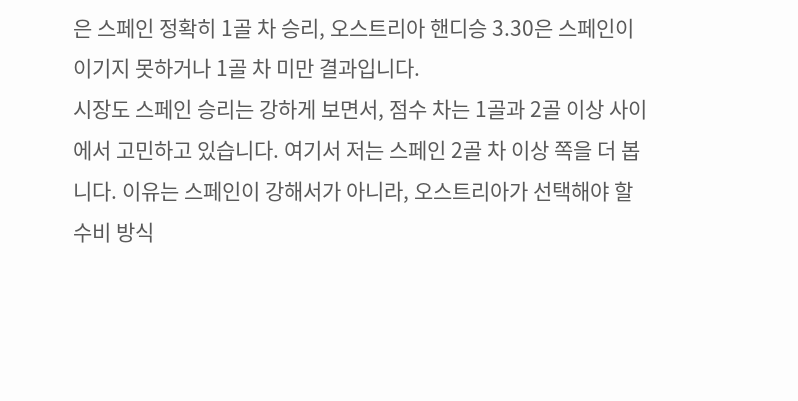은 스페인 정확히 1골 차 승리, 오스트리아 핸디승 3.30은 스페인이 이기지 못하거나 1골 차 미만 결과입니다.
시장도 스페인 승리는 강하게 보면서, 점수 차는 1골과 2골 이상 사이에서 고민하고 있습니다. 여기서 저는 스페인 2골 차 이상 쪽을 더 봅니다. 이유는 스페인이 강해서가 아니라, 오스트리아가 선택해야 할 수비 방식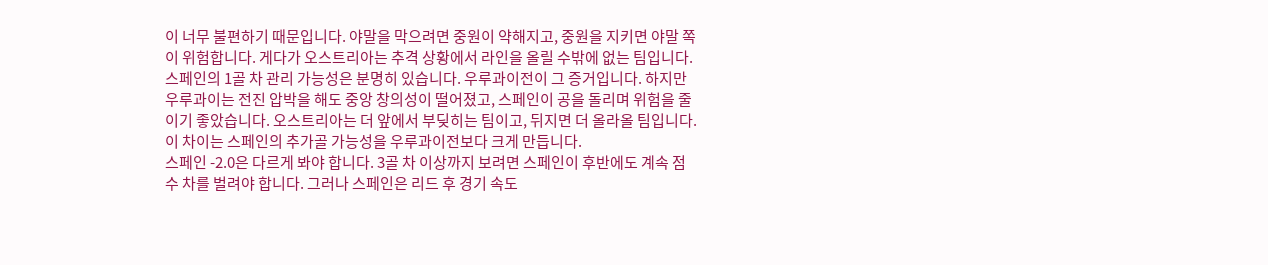이 너무 불편하기 때문입니다. 야말을 막으려면 중원이 약해지고, 중원을 지키면 야말 쪽이 위험합니다. 게다가 오스트리아는 추격 상황에서 라인을 올릴 수밖에 없는 팀입니다.
스페인의 1골 차 관리 가능성은 분명히 있습니다. 우루과이전이 그 증거입니다. 하지만 우루과이는 전진 압박을 해도 중앙 창의성이 떨어졌고, 스페인이 공을 돌리며 위험을 줄이기 좋았습니다. 오스트리아는 더 앞에서 부딪히는 팀이고, 뒤지면 더 올라올 팀입니다. 이 차이는 스페인의 추가골 가능성을 우루과이전보다 크게 만듭니다.
스페인 -2.0은 다르게 봐야 합니다. 3골 차 이상까지 보려면 스페인이 후반에도 계속 점수 차를 벌려야 합니다. 그러나 스페인은 리드 후 경기 속도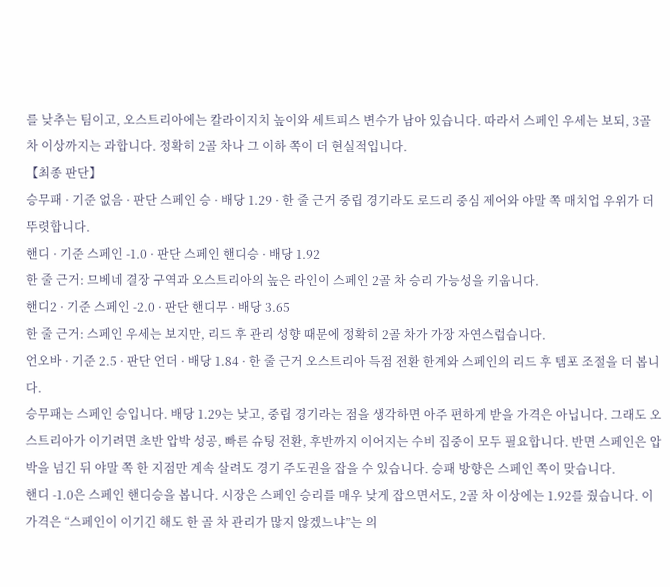를 낮추는 팀이고, 오스트리아에는 칼라이지치 높이와 세트피스 변수가 남아 있습니다. 따라서 스페인 우세는 보되, 3골 차 이상까지는 과합니다. 정확히 2골 차나 그 이하 쪽이 더 현실적입니다.
【최종 판단】
승무패 · 기준 없음 · 판단 스페인 승 · 배당 1.29 · 한 줄 근거 중립 경기라도 로드리 중심 제어와 야말 쪽 매치업 우위가 더 뚜렷합니다.
핸디 · 기준 스페인 -1.0 · 판단 스페인 핸디승 · 배당 1.92
한 줄 근거: 므베네 결장 구역과 오스트리아의 높은 라인이 스페인 2골 차 승리 가능성을 키웁니다.
핸디2 · 기준 스페인 -2.0 · 판단 핸디무 · 배당 3.65
한 줄 근거: 스페인 우세는 보지만, 리드 후 관리 성향 때문에 정확히 2골 차가 가장 자연스럽습니다.
언오바 · 기준 2.5 · 판단 언더 · 배당 1.84 · 한 줄 근거 오스트리아 득점 전환 한계와 스페인의 리드 후 템포 조절을 더 봅니다.
승무패는 스페인 승입니다. 배당 1.29는 낮고, 중립 경기라는 점을 생각하면 아주 편하게 받을 가격은 아닙니다. 그래도 오스트리아가 이기려면 초반 압박 성공, 빠른 슈팅 전환, 후반까지 이어지는 수비 집중이 모두 필요합니다. 반면 스페인은 압박을 넘긴 뒤 야말 쪽 한 지점만 계속 살려도 경기 주도권을 잡을 수 있습니다. 승패 방향은 스페인 쪽이 맞습니다.
핸디 -1.0은 스페인 핸디승을 봅니다. 시장은 스페인 승리를 매우 낮게 잡으면서도, 2골 차 이상에는 1.92를 줬습니다. 이 가격은 “스페인이 이기긴 해도 한 골 차 관리가 많지 않겠느냐”는 의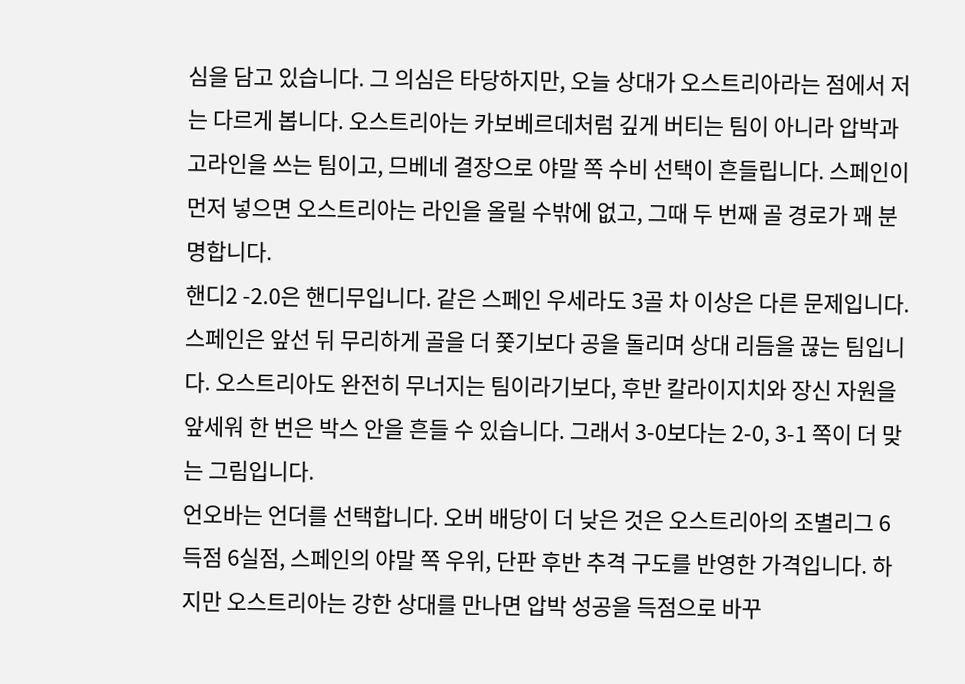심을 담고 있습니다. 그 의심은 타당하지만, 오늘 상대가 오스트리아라는 점에서 저는 다르게 봅니다. 오스트리아는 카보베르데처럼 깊게 버티는 팀이 아니라 압박과 고라인을 쓰는 팀이고, 므베네 결장으로 야말 쪽 수비 선택이 흔들립니다. 스페인이 먼저 넣으면 오스트리아는 라인을 올릴 수밖에 없고, 그때 두 번째 골 경로가 꽤 분명합니다.
핸디2 -2.0은 핸디무입니다. 같은 스페인 우세라도 3골 차 이상은 다른 문제입니다. 스페인은 앞선 뒤 무리하게 골을 더 쫓기보다 공을 돌리며 상대 리듬을 끊는 팀입니다. 오스트리아도 완전히 무너지는 팀이라기보다, 후반 칼라이지치와 장신 자원을 앞세워 한 번은 박스 안을 흔들 수 있습니다. 그래서 3-0보다는 2-0, 3-1 쪽이 더 맞는 그림입니다.
언오바는 언더를 선택합니다. 오버 배당이 더 낮은 것은 오스트리아의 조별리그 6득점 6실점, 스페인의 야말 쪽 우위, 단판 후반 추격 구도를 반영한 가격입니다. 하지만 오스트리아는 강한 상대를 만나면 압박 성공을 득점으로 바꾸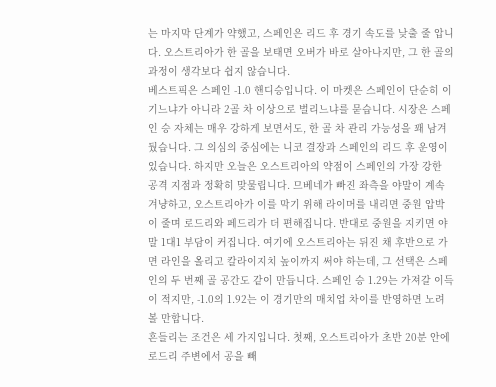는 마지막 단계가 약했고, 스페인은 리드 후 경기 속도를 낮출 줄 압니다. 오스트리아가 한 골을 보태면 오버가 바로 살아나지만, 그 한 골의 과정이 생각보다 쉽지 않습니다.
베스트픽은 스페인 -1.0 핸디승입니다. 이 마켓은 스페인이 단순히 이기느냐가 아니라 2골 차 이상으로 벌리느냐를 묻습니다. 시장은 스페인 승 자체는 매우 강하게 보면서도, 한 골 차 관리 가능성을 꽤 남겨뒀습니다. 그 의심의 중심에는 니코 결장과 스페인의 리드 후 운영이 있습니다. 하지만 오늘은 오스트리아의 약점이 스페인의 가장 강한 공격 지점과 정확히 맞물립니다. 므베네가 빠진 좌측을 야말이 계속 겨냥하고, 오스트리아가 이를 막기 위해 라이머를 내리면 중원 압박이 줄며 로드리와 페드리가 더 편해집니다. 반대로 중원을 지키면 야말 1대1 부담이 커집니다. 여기에 오스트리아는 뒤진 채 후반으로 가면 라인을 올리고 칼라이지치 높이까지 써야 하는데, 그 선택은 스페인의 두 번째 골 공간도 같이 만듭니다. 스페인 승 1.29는 가져갈 이득이 적지만, -1.0의 1.92는 이 경기만의 매치업 차이를 반영하면 노려볼 만합니다.
흔들리는 조건은 세 가지입니다. 첫째, 오스트리아가 초반 20분 안에 로드리 주변에서 공을 빼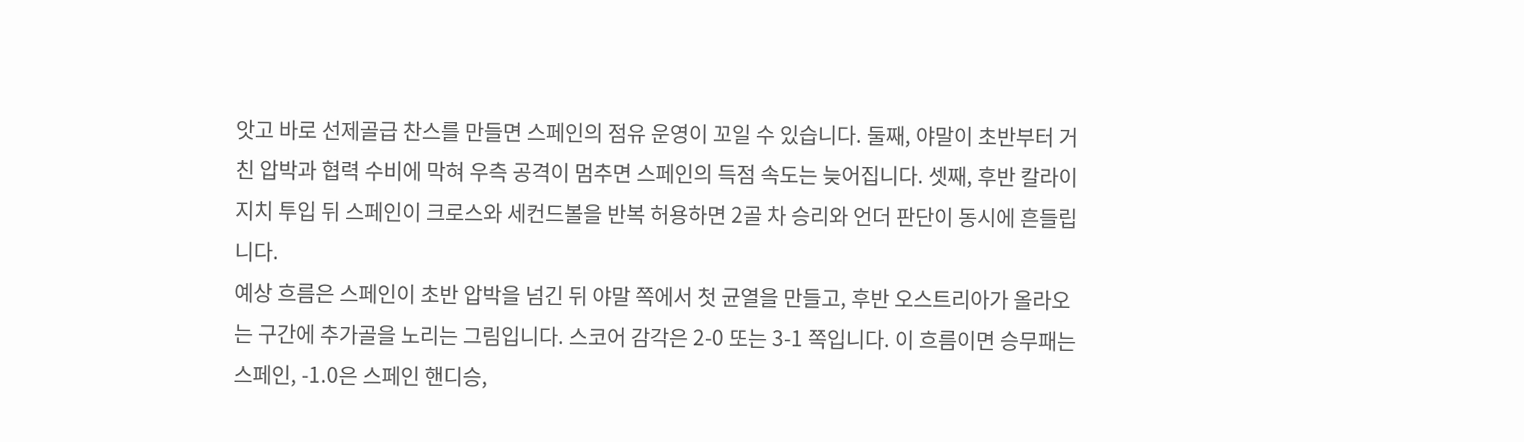앗고 바로 선제골급 찬스를 만들면 스페인의 점유 운영이 꼬일 수 있습니다. 둘째, 야말이 초반부터 거친 압박과 협력 수비에 막혀 우측 공격이 멈추면 스페인의 득점 속도는 늦어집니다. 셋째, 후반 칼라이지치 투입 뒤 스페인이 크로스와 세컨드볼을 반복 허용하면 2골 차 승리와 언더 판단이 동시에 흔들립니다.
예상 흐름은 스페인이 초반 압박을 넘긴 뒤 야말 쪽에서 첫 균열을 만들고, 후반 오스트리아가 올라오는 구간에 추가골을 노리는 그림입니다. 스코어 감각은 2-0 또는 3-1 쪽입니다. 이 흐름이면 승무패는 스페인, -1.0은 스페인 핸디승,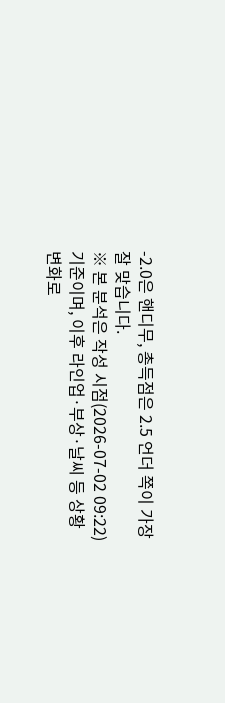-2.0은 핸디무, 총득점은 2.5 언더 쪽이 가장 잘 맞습니다.
※ 본 분석은 작성 시점(2026-07-02 09:22) 기준이며, 이후 라인업·부상·날씨 등 상황 변화로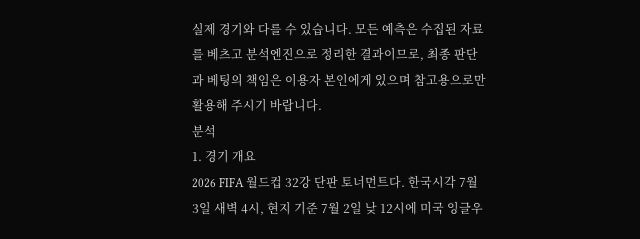실제 경기와 다를 수 있습니다. 모든 예측은 수집된 자료를 베츠고 분석엔진으로 정리한 결과이므로, 최종 판단과 베팅의 책임은 이용자 본인에게 있으며 참고용으로만 활용해 주시기 바랍니다.
분석
1. 경기 개요
2026 FIFA 월드컵 32강 단판 토너먼트다. 한국시각 7월 3일 새벽 4시, 현지 기준 7월 2일 낮 12시에 미국 잉글우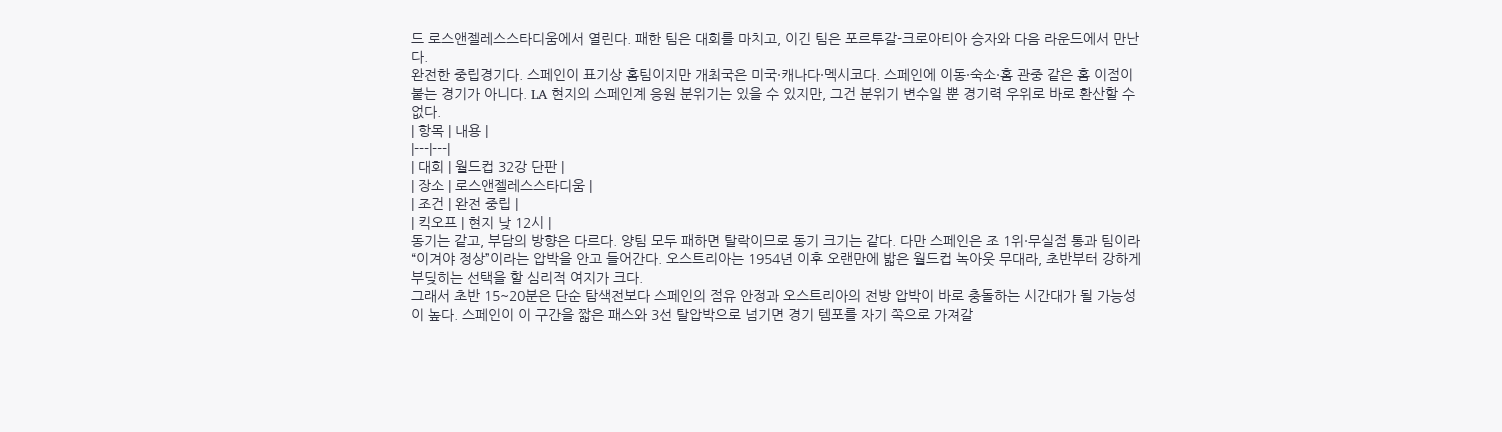드 로스앤젤레스스타디움에서 열린다. 패한 팀은 대회를 마치고, 이긴 팀은 포르투갈-크로아티아 승자와 다음 라운드에서 만난다.
완전한 중립경기다. 스페인이 표기상 홈팀이지만 개최국은 미국·캐나다·멕시코다. 스페인에 이동·숙소·홈 관중 같은 홈 이점이 붙는 경기가 아니다. LA 현지의 스페인계 응원 분위기는 있을 수 있지만, 그건 분위기 변수일 뿐 경기력 우위로 바로 환산할 수 없다.
| 항목 | 내용 |
|---|---|
| 대회 | 월드컵 32강 단판 |
| 장소 | 로스앤젤레스스타디움 |
| 조건 | 완전 중립 |
| 킥오프 | 현지 낮 12시 |
동기는 같고, 부담의 방향은 다르다. 양팀 모두 패하면 탈락이므로 동기 크기는 같다. 다만 스페인은 조 1위·무실점 통과 팀이라 “이겨야 정상”이라는 압박을 안고 들어간다. 오스트리아는 1954년 이후 오랜만에 밟은 월드컵 녹아웃 무대라, 초반부터 강하게 부딪히는 선택을 할 심리적 여지가 크다.
그래서 초반 15~20분은 단순 탐색전보다 스페인의 점유 안정과 오스트리아의 전방 압박이 바로 충돌하는 시간대가 될 가능성이 높다. 스페인이 이 구간을 짧은 패스와 3선 탈압박으로 넘기면 경기 템포를 자기 쪽으로 가져갈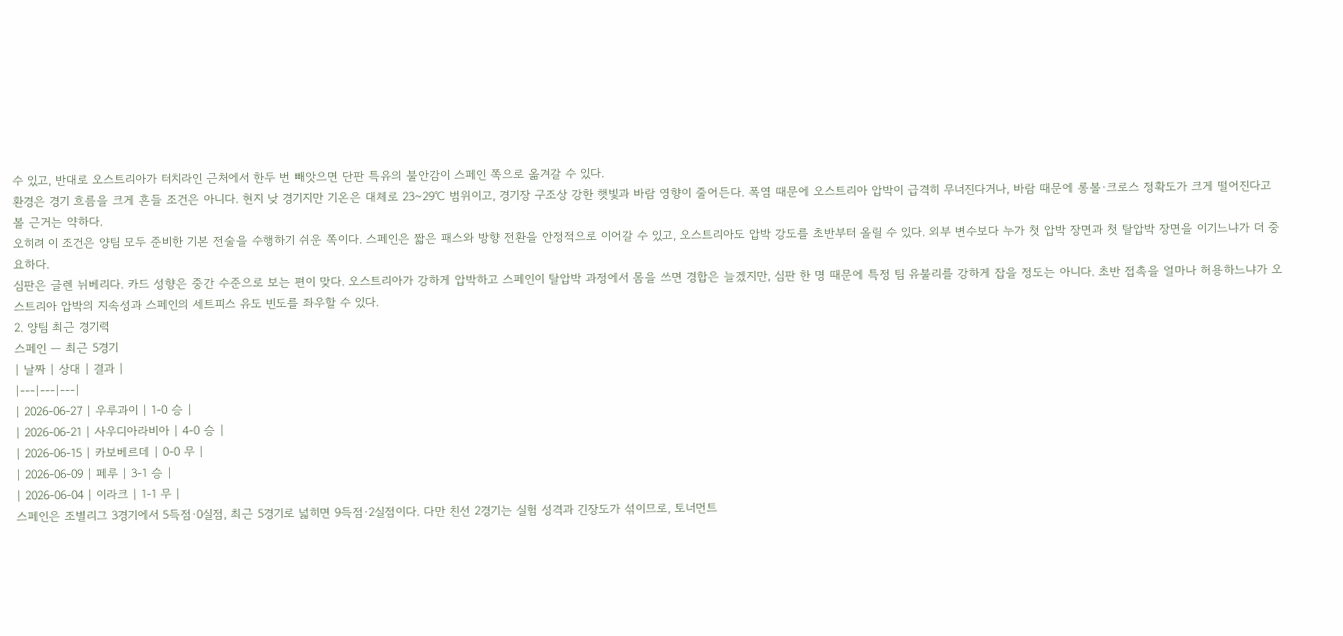수 있고, 반대로 오스트리아가 터치라인 근처에서 한두 번 빼앗으면 단판 특유의 불안감이 스페인 쪽으로 옮겨갈 수 있다.
환경은 경기 흐름을 크게 흔들 조건은 아니다. 현지 낮 경기지만 기온은 대체로 23~29℃ 범위이고, 경기장 구조상 강한 햇빛과 바람 영향이 줄어든다. 폭염 때문에 오스트리아 압박이 급격히 무너진다거나, 바람 때문에 롱볼·크로스 정확도가 크게 떨어진다고 볼 근거는 약하다.
오히려 이 조건은 양팀 모두 준비한 기본 전술을 수행하기 쉬운 쪽이다. 스페인은 짧은 패스와 방향 전환을 안정적으로 이어갈 수 있고, 오스트리아도 압박 강도를 초반부터 올릴 수 있다. 외부 변수보다 누가 첫 압박 장면과 첫 탈압박 장면을 이기느냐가 더 중요하다.
심판은 글렌 뉘베리다. 카드 성향은 중간 수준으로 보는 편이 맞다. 오스트리아가 강하게 압박하고 스페인이 탈압박 과정에서 몸을 쓰면 경합은 늘겠지만, 심판 한 명 때문에 특정 팀 유불리를 강하게 잡을 정도는 아니다. 초반 접촉을 얼마나 허용하느냐가 오스트리아 압박의 지속성과 스페인의 세트피스 유도 빈도를 좌우할 수 있다.
2. 양팀 최근 경기력
스페인 — 최근 5경기
| 날짜 | 상대 | 결과 |
|---|---|---|
| 2026-06-27 | 우루과이 | 1-0 승 |
| 2026-06-21 | 사우디아라비아 | 4-0 승 |
| 2026-06-15 | 카보베르데 | 0-0 무 |
| 2026-06-09 | 페루 | 3-1 승 |
| 2026-06-04 | 이라크 | 1-1 무 |
스페인은 조별리그 3경기에서 5득점·0실점, 최근 5경기로 넓히면 9득점·2실점이다. 다만 친선 2경기는 실험 성격과 긴장도가 섞이므로, 토너먼트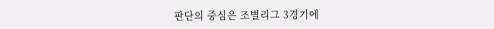판단의 중심은 조별리그 3경기에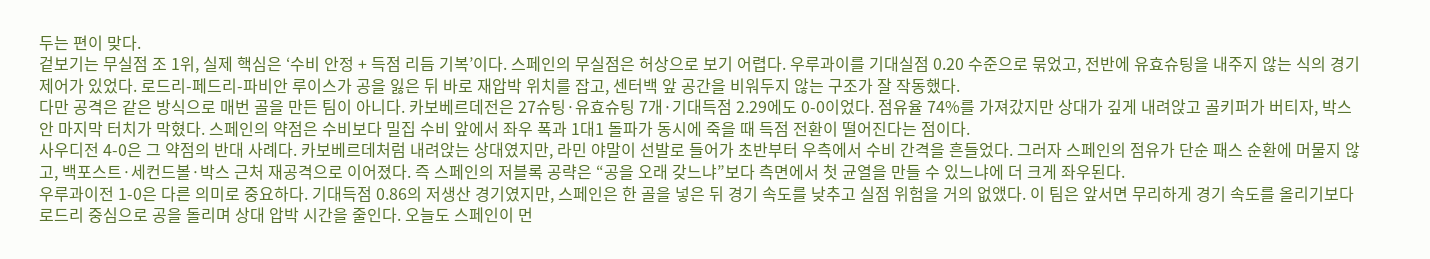두는 편이 맞다.
겉보기는 무실점 조 1위, 실제 핵심은 ‘수비 안정 + 득점 리듬 기복’이다. 스페인의 무실점은 허상으로 보기 어렵다. 우루과이를 기대실점 0.20 수준으로 묶었고, 전반에 유효슈팅을 내주지 않는 식의 경기 제어가 있었다. 로드리-페드리-파비안 루이스가 공을 잃은 뒤 바로 재압박 위치를 잡고, 센터백 앞 공간을 비워두지 않는 구조가 잘 작동했다.
다만 공격은 같은 방식으로 매번 골을 만든 팀이 아니다. 카보베르데전은 27슈팅·유효슈팅 7개·기대득점 2.29에도 0-0이었다. 점유율 74%를 가져갔지만 상대가 깊게 내려앉고 골키퍼가 버티자, 박스 안 마지막 터치가 막혔다. 스페인의 약점은 수비보다 밀집 수비 앞에서 좌우 폭과 1대1 돌파가 동시에 죽을 때 득점 전환이 떨어진다는 점이다.
사우디전 4-0은 그 약점의 반대 사례다. 카보베르데처럼 내려앉는 상대였지만, 라민 야말이 선발로 들어가 초반부터 우측에서 수비 간격을 흔들었다. 그러자 스페인의 점유가 단순 패스 순환에 머물지 않고, 백포스트·세컨드볼·박스 근처 재공격으로 이어졌다. 즉 스페인의 저블록 공략은 “공을 오래 갖느냐”보다 측면에서 첫 균열을 만들 수 있느냐에 더 크게 좌우된다.
우루과이전 1-0은 다른 의미로 중요하다. 기대득점 0.86의 저생산 경기였지만, 스페인은 한 골을 넣은 뒤 경기 속도를 낮추고 실점 위험을 거의 없앴다. 이 팀은 앞서면 무리하게 경기 속도를 올리기보다 로드리 중심으로 공을 돌리며 상대 압박 시간을 줄인다. 오늘도 스페인이 먼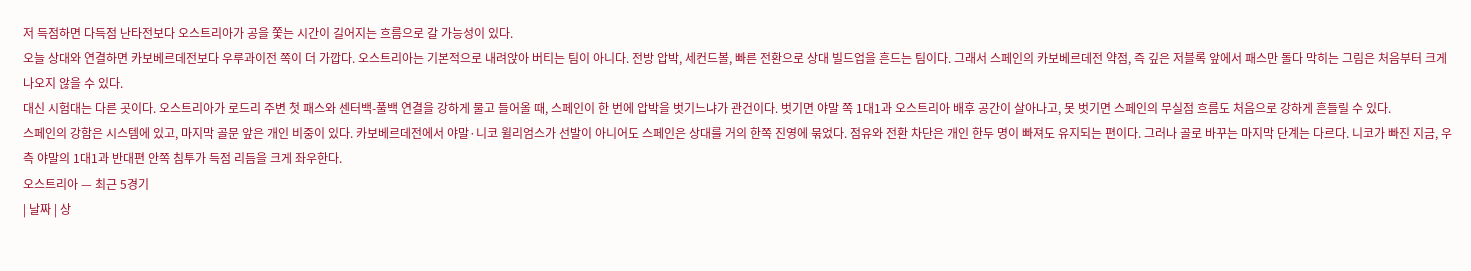저 득점하면 다득점 난타전보다 오스트리아가 공을 쫓는 시간이 길어지는 흐름으로 갈 가능성이 있다.
오늘 상대와 연결하면 카보베르데전보다 우루과이전 쪽이 더 가깝다. 오스트리아는 기본적으로 내려앉아 버티는 팀이 아니다. 전방 압박, 세컨드볼, 빠른 전환으로 상대 빌드업을 흔드는 팀이다. 그래서 스페인의 카보베르데전 약점, 즉 깊은 저블록 앞에서 패스만 돌다 막히는 그림은 처음부터 크게 나오지 않을 수 있다.
대신 시험대는 다른 곳이다. 오스트리아가 로드리 주변 첫 패스와 센터백-풀백 연결을 강하게 물고 들어올 때, 스페인이 한 번에 압박을 벗기느냐가 관건이다. 벗기면 야말 쪽 1대1과 오스트리아 배후 공간이 살아나고, 못 벗기면 스페인의 무실점 흐름도 처음으로 강하게 흔들릴 수 있다.
스페인의 강함은 시스템에 있고, 마지막 골문 앞은 개인 비중이 있다. 카보베르데전에서 야말·니코 윌리엄스가 선발이 아니어도 스페인은 상대를 거의 한쪽 진영에 묶었다. 점유와 전환 차단은 개인 한두 명이 빠져도 유지되는 편이다. 그러나 골로 바꾸는 마지막 단계는 다르다. 니코가 빠진 지금, 우측 야말의 1대1과 반대편 안쪽 침투가 득점 리듬을 크게 좌우한다.
오스트리아 — 최근 5경기
| 날짜 | 상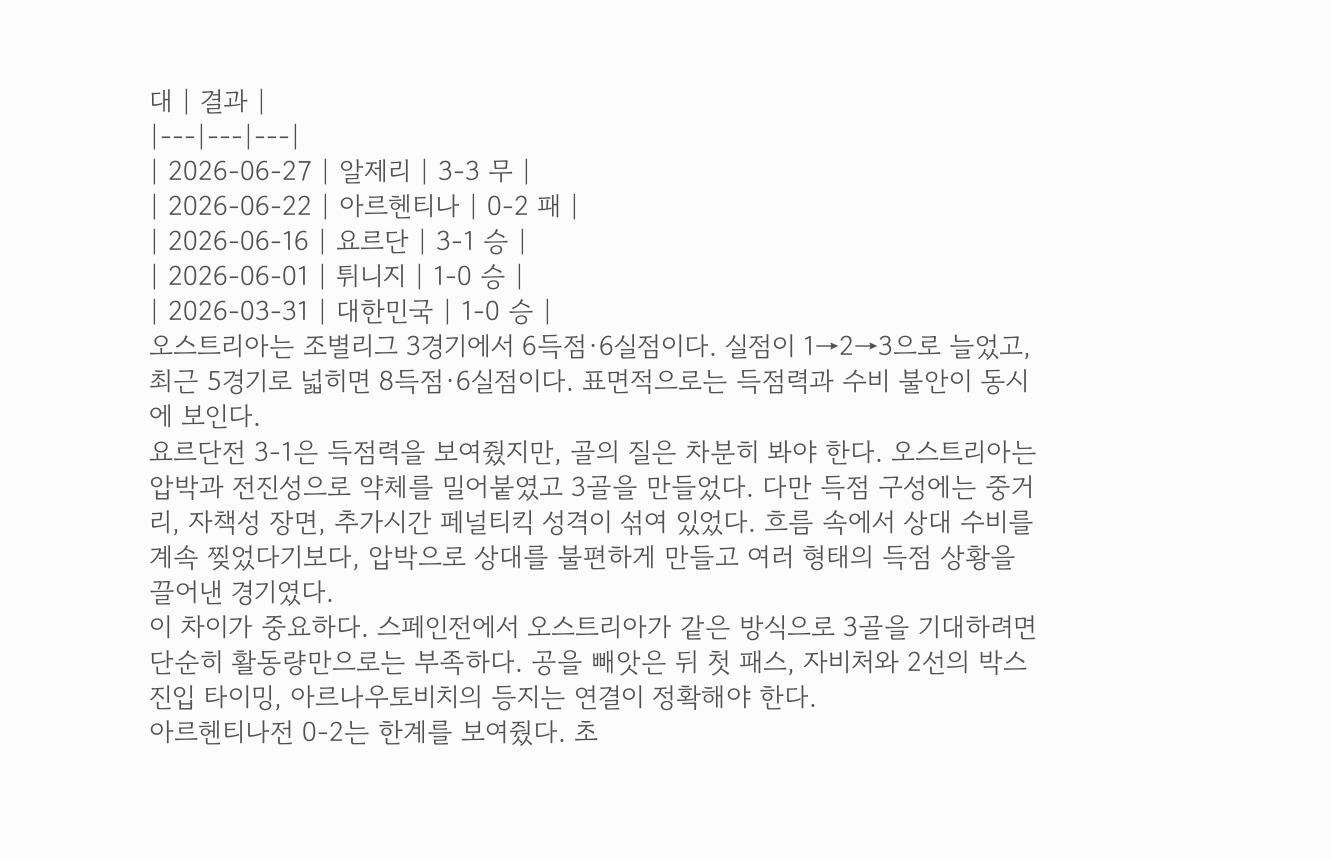대 | 결과 |
|---|---|---|
| 2026-06-27 | 알제리 | 3-3 무 |
| 2026-06-22 | 아르헨티나 | 0-2 패 |
| 2026-06-16 | 요르단 | 3-1 승 |
| 2026-06-01 | 튀니지 | 1-0 승 |
| 2026-03-31 | 대한민국 | 1-0 승 |
오스트리아는 조별리그 3경기에서 6득점·6실점이다. 실점이 1→2→3으로 늘었고, 최근 5경기로 넓히면 8득점·6실점이다. 표면적으로는 득점력과 수비 불안이 동시에 보인다.
요르단전 3-1은 득점력을 보여줬지만, 골의 질은 차분히 봐야 한다. 오스트리아는 압박과 전진성으로 약체를 밀어붙였고 3골을 만들었다. 다만 득점 구성에는 중거리, 자책성 장면, 추가시간 페널티킥 성격이 섞여 있었다. 흐름 속에서 상대 수비를 계속 찢었다기보다, 압박으로 상대를 불편하게 만들고 여러 형태의 득점 상황을 끌어낸 경기였다.
이 차이가 중요하다. 스페인전에서 오스트리아가 같은 방식으로 3골을 기대하려면 단순히 활동량만으로는 부족하다. 공을 빼앗은 뒤 첫 패스, 자비처와 2선의 박스 진입 타이밍, 아르나우토비치의 등지는 연결이 정확해야 한다.
아르헨티나전 0-2는 한계를 보여줬다. 초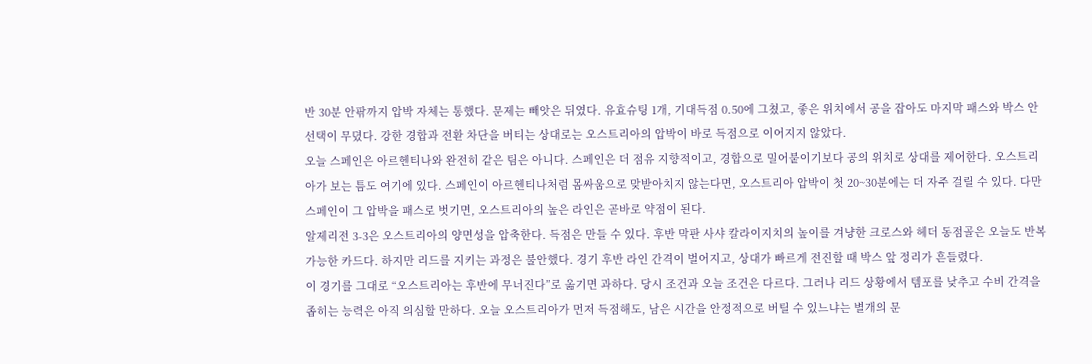반 30분 안팎까지 압박 자체는 통했다. 문제는 빼앗은 뒤였다. 유효슈팅 1개, 기대득점 0.50에 그쳤고, 좋은 위치에서 공을 잡아도 마지막 패스와 박스 안 선택이 무뎠다. 강한 경합과 전환 차단을 버티는 상대로는 오스트리아의 압박이 바로 득점으로 이어지지 않았다.
오늘 스페인은 아르헨티나와 완전히 같은 팀은 아니다. 스페인은 더 점유 지향적이고, 경합으로 밀어붙이기보다 공의 위치로 상대를 제어한다. 오스트리아가 보는 틈도 여기에 있다. 스페인이 아르헨티나처럼 몸싸움으로 맞받아치지 않는다면, 오스트리아 압박이 첫 20~30분에는 더 자주 걸릴 수 있다. 다만 스페인이 그 압박을 패스로 벗기면, 오스트리아의 높은 라인은 곧바로 약점이 된다.
알제리전 3-3은 오스트리아의 양면성을 압축한다. 득점은 만들 수 있다. 후반 막판 사샤 칼라이지치의 높이를 겨냥한 크로스와 헤더 동점골은 오늘도 반복 가능한 카드다. 하지만 리드를 지키는 과정은 불안했다. 경기 후반 라인 간격이 벌어지고, 상대가 빠르게 전진할 때 박스 앞 정리가 흔들렸다.
이 경기를 그대로 “오스트리아는 후반에 무너진다”로 옮기면 과하다. 당시 조건과 오늘 조건은 다르다. 그러나 리드 상황에서 템포를 낮추고 수비 간격을 좁히는 능력은 아직 의심할 만하다. 오늘 오스트리아가 먼저 득점해도, 남은 시간을 안정적으로 버틸 수 있느냐는 별개의 문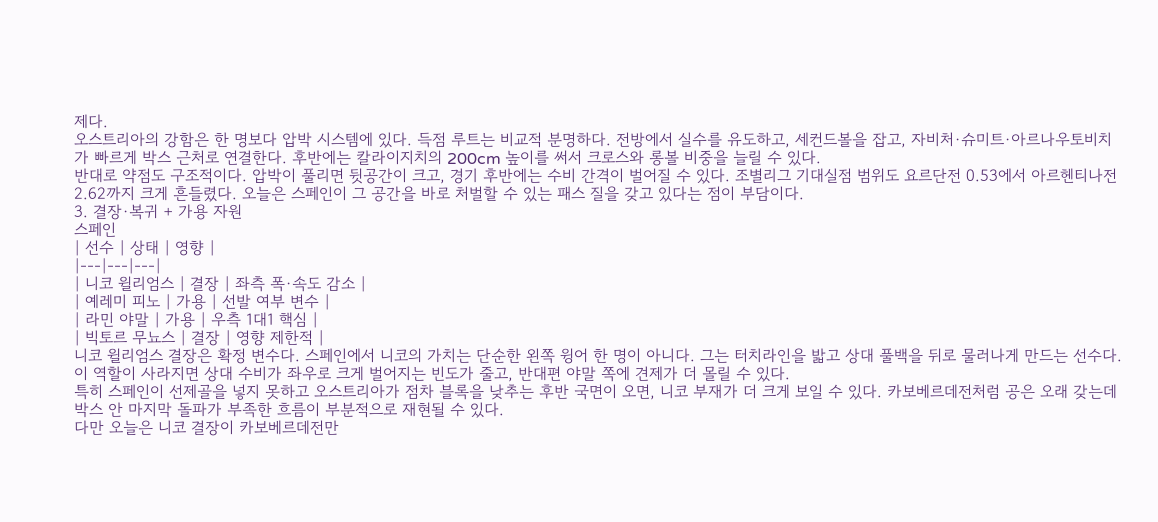제다.
오스트리아의 강함은 한 명보다 압박 시스템에 있다. 득점 루트는 비교적 분명하다. 전방에서 실수를 유도하고, 세컨드볼을 잡고, 자비처·슈미트·아르나우토비치가 빠르게 박스 근처로 연결한다. 후반에는 칼라이지치의 200cm 높이를 써서 크로스와 롱볼 비중을 늘릴 수 있다.
반대로 약점도 구조적이다. 압박이 풀리면 뒷공간이 크고, 경기 후반에는 수비 간격이 벌어질 수 있다. 조별리그 기대실점 범위도 요르단전 0.53에서 아르헨티나전 2.62까지 크게 흔들렸다. 오늘은 스페인이 그 공간을 바로 처벌할 수 있는 패스 질을 갖고 있다는 점이 부담이다.
3. 결장·복귀 + 가용 자원
스페인
| 선수 | 상태 | 영향 |
|---|---|---|
| 니코 윌리엄스 | 결장 | 좌측 폭·속도 감소 |
| 예레미 피노 | 가용 | 선발 여부 변수 |
| 라민 야말 | 가용 | 우측 1대1 핵심 |
| 빅토르 무뇨스 | 결장 | 영향 제한적 |
니코 윌리엄스 결장은 확정 변수다. 스페인에서 니코의 가치는 단순한 왼쪽 윙어 한 명이 아니다. 그는 터치라인을 밟고 상대 풀백을 뒤로 물러나게 만드는 선수다. 이 역할이 사라지면 상대 수비가 좌우로 크게 벌어지는 빈도가 줄고, 반대편 야말 쪽에 견제가 더 몰릴 수 있다.
특히 스페인이 선제골을 넣지 못하고 오스트리아가 점차 블록을 낮추는 후반 국면이 오면, 니코 부재가 더 크게 보일 수 있다. 카보베르데전처럼 공은 오래 갖는데 박스 안 마지막 돌파가 부족한 흐름이 부분적으로 재현될 수 있다.
다만 오늘은 니코 결장이 카보베르데전만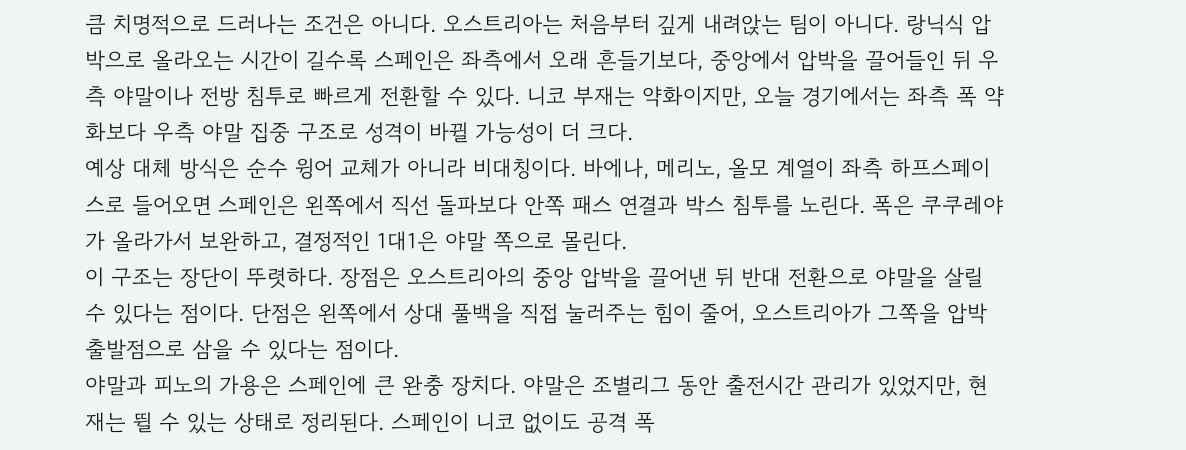큼 치명적으로 드러나는 조건은 아니다. 오스트리아는 처음부터 깊게 내려앉는 팀이 아니다. 랑닉식 압박으로 올라오는 시간이 길수록 스페인은 좌측에서 오래 흔들기보다, 중앙에서 압박을 끌어들인 뒤 우측 야말이나 전방 침투로 빠르게 전환할 수 있다. 니코 부재는 약화이지만, 오늘 경기에서는 좌측 폭 약화보다 우측 야말 집중 구조로 성격이 바뀔 가능성이 더 크다.
예상 대체 방식은 순수 윙어 교체가 아니라 비대칭이다. 바에나, 메리노, 올모 계열이 좌측 하프스페이스로 들어오면 스페인은 왼쪽에서 직선 돌파보다 안쪽 패스 연결과 박스 침투를 노린다. 폭은 쿠쿠레야가 올라가서 보완하고, 결정적인 1대1은 야말 쪽으로 몰린다.
이 구조는 장단이 뚜렷하다. 장점은 오스트리아의 중앙 압박을 끌어낸 뒤 반대 전환으로 야말을 살릴 수 있다는 점이다. 단점은 왼쪽에서 상대 풀백을 직접 눌러주는 힘이 줄어, 오스트리아가 그쪽을 압박 출발점으로 삼을 수 있다는 점이다.
야말과 피노의 가용은 스페인에 큰 완충 장치다. 야말은 조별리그 동안 출전시간 관리가 있었지만, 현재는 뛸 수 있는 상태로 정리된다. 스페인이 니코 없이도 공격 폭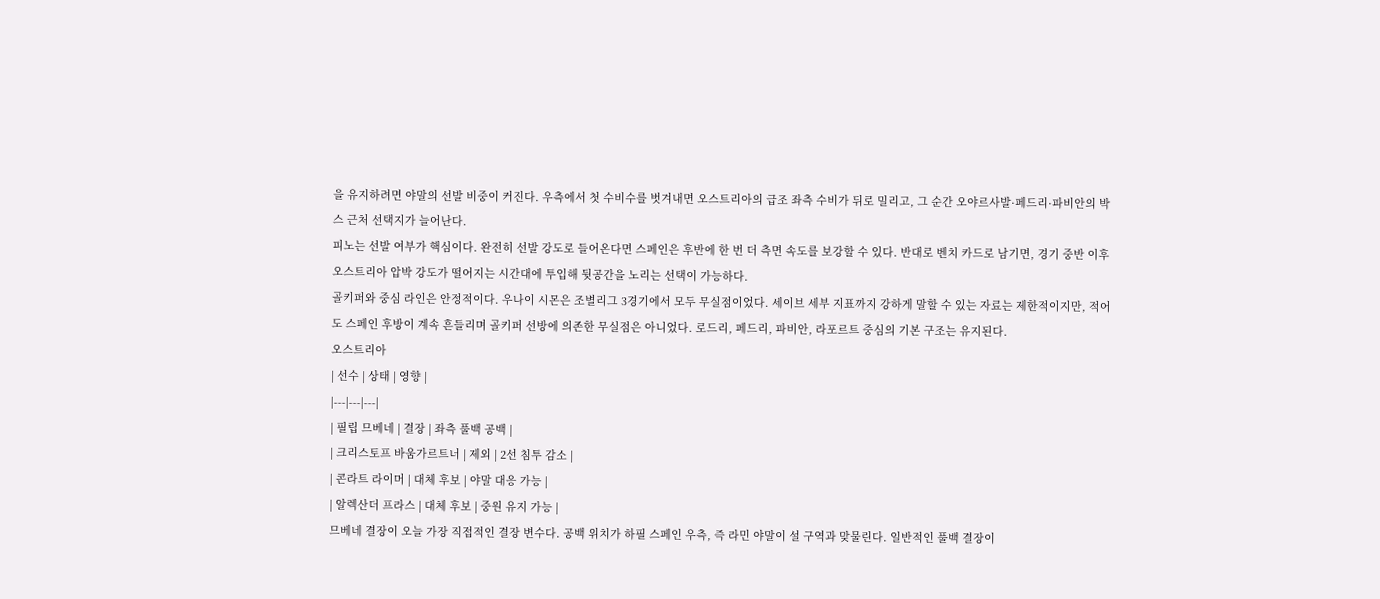을 유지하려면 야말의 선발 비중이 커진다. 우측에서 첫 수비수를 벗겨내면 오스트리아의 급조 좌측 수비가 뒤로 밀리고, 그 순간 오야르사발·페드리·파비안의 박스 근처 선택지가 늘어난다.
피노는 선발 여부가 핵심이다. 완전히 선발 강도로 들어온다면 스페인은 후반에 한 번 더 측면 속도를 보강할 수 있다. 반대로 벤치 카드로 남기면, 경기 중반 이후 오스트리아 압박 강도가 떨어지는 시간대에 투입해 뒷공간을 노리는 선택이 가능하다.
골키퍼와 중심 라인은 안정적이다. 우나이 시몬은 조별리그 3경기에서 모두 무실점이었다. 세이브 세부 지표까지 강하게 말할 수 있는 자료는 제한적이지만, 적어도 스페인 후방이 계속 흔들리며 골키퍼 선방에 의존한 무실점은 아니었다. 로드리, 페드리, 파비안, 라포르트 중심의 기본 구조는 유지된다.
오스트리아
| 선수 | 상태 | 영향 |
|---|---|---|
| 필립 므베네 | 결장 | 좌측 풀백 공백 |
| 크리스토프 바움가르트너 | 제외 | 2선 침투 감소 |
| 콘라트 라이머 | 대체 후보 | 야말 대응 가능 |
| 알렉산더 프라스 | 대체 후보 | 중원 유지 가능 |
므베네 결장이 오늘 가장 직접적인 결장 변수다. 공백 위치가 하필 스페인 우측, 즉 라민 야말이 설 구역과 맞물린다. 일반적인 풀백 결장이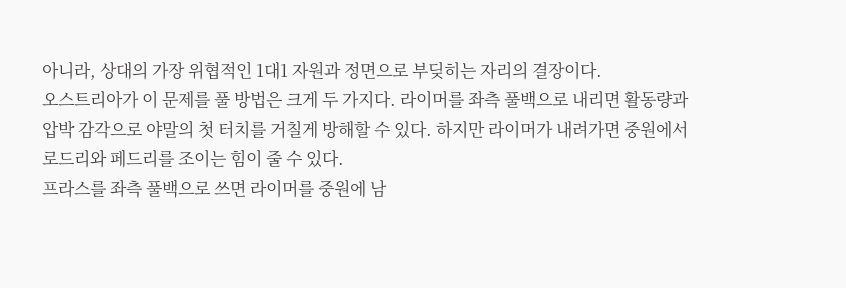아니라, 상대의 가장 위협적인 1대1 자원과 정면으로 부딪히는 자리의 결장이다.
오스트리아가 이 문제를 풀 방법은 크게 두 가지다. 라이머를 좌측 풀백으로 내리면 활동량과 압박 감각으로 야말의 첫 터치를 거칠게 방해할 수 있다. 하지만 라이머가 내려가면 중원에서 로드리와 페드리를 조이는 힘이 줄 수 있다.
프라스를 좌측 풀백으로 쓰면 라이머를 중원에 남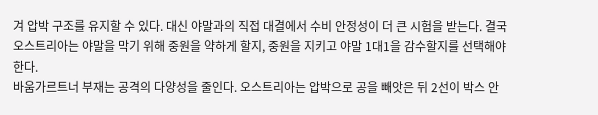겨 압박 구조를 유지할 수 있다. 대신 야말과의 직접 대결에서 수비 안정성이 더 큰 시험을 받는다. 결국 오스트리아는 야말을 막기 위해 중원을 약하게 할지, 중원을 지키고 야말 1대1을 감수할지를 선택해야 한다.
바움가르트너 부재는 공격의 다양성을 줄인다. 오스트리아는 압박으로 공을 빼앗은 뒤 2선이 박스 안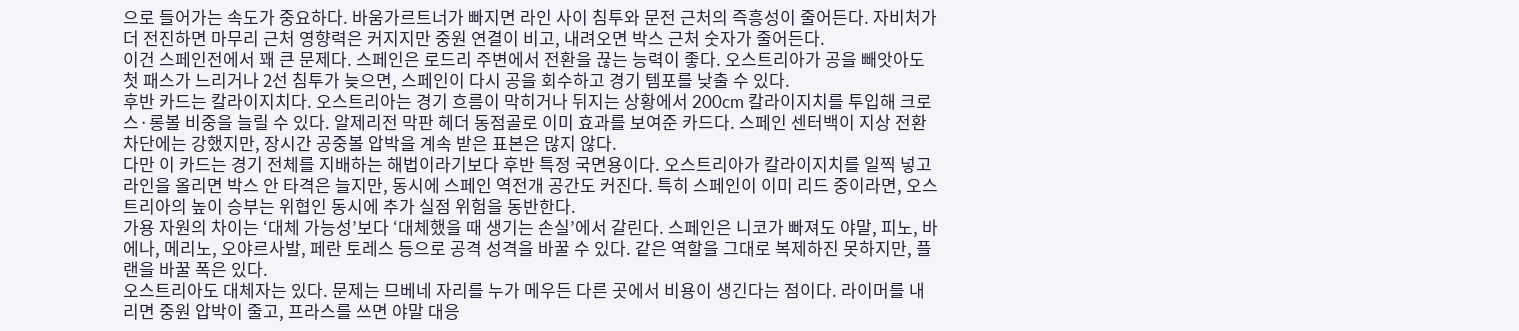으로 들어가는 속도가 중요하다. 바움가르트너가 빠지면 라인 사이 침투와 문전 근처의 즉흥성이 줄어든다. 자비처가 더 전진하면 마무리 근처 영향력은 커지지만 중원 연결이 비고, 내려오면 박스 근처 숫자가 줄어든다.
이건 스페인전에서 꽤 큰 문제다. 스페인은 로드리 주변에서 전환을 끊는 능력이 좋다. 오스트리아가 공을 빼앗아도 첫 패스가 느리거나 2선 침투가 늦으면, 스페인이 다시 공을 회수하고 경기 템포를 낮출 수 있다.
후반 카드는 칼라이지치다. 오스트리아는 경기 흐름이 막히거나 뒤지는 상황에서 200cm 칼라이지치를 투입해 크로스·롱볼 비중을 늘릴 수 있다. 알제리전 막판 헤더 동점골로 이미 효과를 보여준 카드다. 스페인 센터백이 지상 전환 차단에는 강했지만, 장시간 공중볼 압박을 계속 받은 표본은 많지 않다.
다만 이 카드는 경기 전체를 지배하는 해법이라기보다 후반 특정 국면용이다. 오스트리아가 칼라이지치를 일찍 넣고 라인을 올리면 박스 안 타격은 늘지만, 동시에 스페인 역전개 공간도 커진다. 특히 스페인이 이미 리드 중이라면, 오스트리아의 높이 승부는 위협인 동시에 추가 실점 위험을 동반한다.
가용 자원의 차이는 ‘대체 가능성’보다 ‘대체했을 때 생기는 손실’에서 갈린다. 스페인은 니코가 빠져도 야말, 피노, 바에나, 메리노, 오야르사발, 페란 토레스 등으로 공격 성격을 바꿀 수 있다. 같은 역할을 그대로 복제하진 못하지만, 플랜을 바꿀 폭은 있다.
오스트리아도 대체자는 있다. 문제는 므베네 자리를 누가 메우든 다른 곳에서 비용이 생긴다는 점이다. 라이머를 내리면 중원 압박이 줄고, 프라스를 쓰면 야말 대응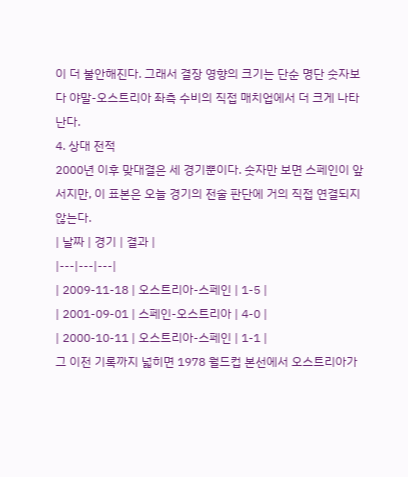이 더 불안해진다. 그래서 결장 영향의 크기는 단순 명단 숫자보다 야말-오스트리아 좌측 수비의 직접 매치업에서 더 크게 나타난다.
4. 상대 전적
2000년 이후 맞대결은 세 경기뿐이다. 숫자만 보면 스페인이 앞서지만, 이 표본은 오늘 경기의 전술 판단에 거의 직접 연결되지 않는다.
| 날짜 | 경기 | 결과 |
|---|---|---|
| 2009-11-18 | 오스트리아-스페인 | 1-5 |
| 2001-09-01 | 스페인-오스트리아 | 4-0 |
| 2000-10-11 | 오스트리아-스페인 | 1-1 |
그 이전 기록까지 넓히면 1978 월드컵 본선에서 오스트리아가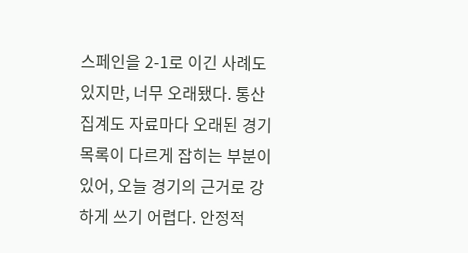스페인을 2-1로 이긴 사례도 있지만, 너무 오래됐다. 통산 집계도 자료마다 오래된 경기 목록이 다르게 잡히는 부분이 있어, 오늘 경기의 근거로 강하게 쓰기 어렵다. 안정적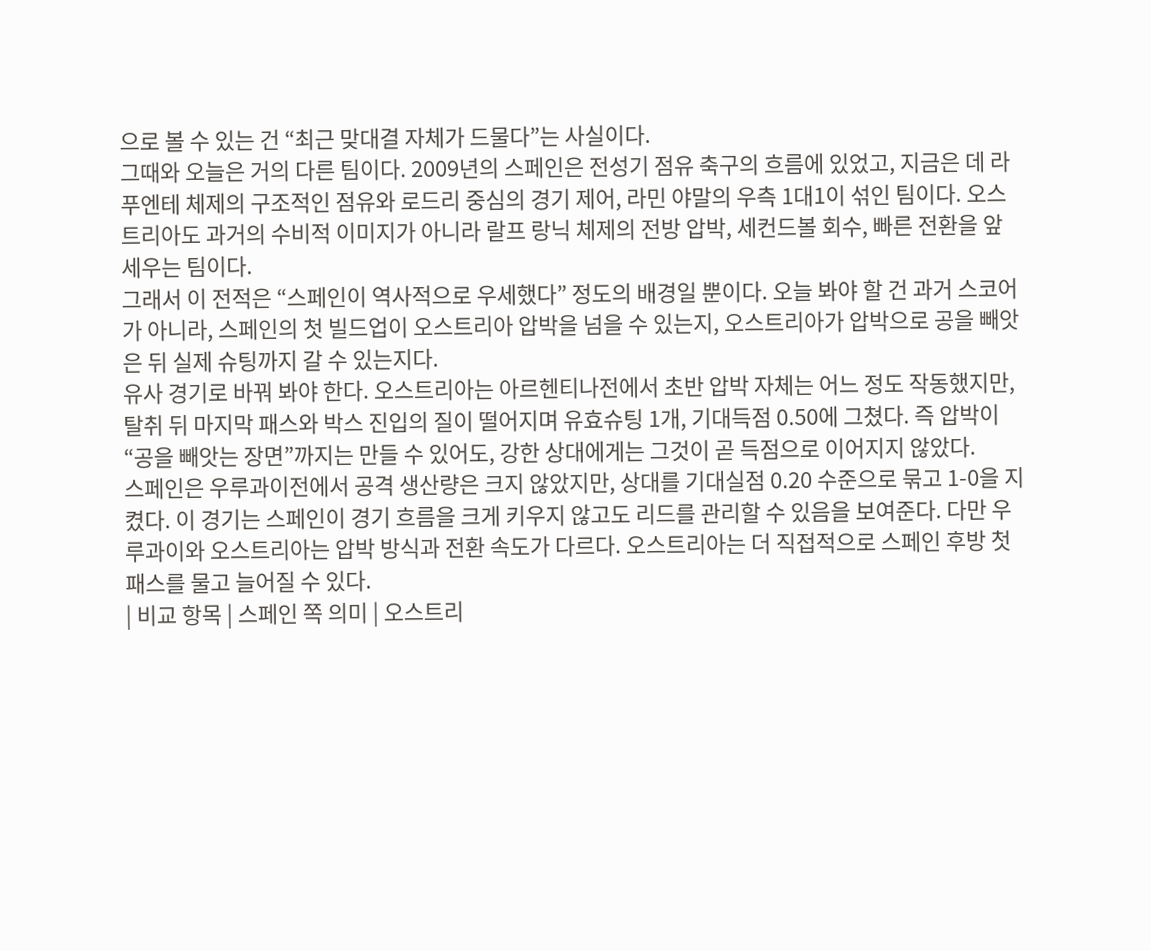으로 볼 수 있는 건 “최근 맞대결 자체가 드물다”는 사실이다.
그때와 오늘은 거의 다른 팀이다. 2009년의 스페인은 전성기 점유 축구의 흐름에 있었고, 지금은 데 라 푸엔테 체제의 구조적인 점유와 로드리 중심의 경기 제어, 라민 야말의 우측 1대1이 섞인 팀이다. 오스트리아도 과거의 수비적 이미지가 아니라 랄프 랑닉 체제의 전방 압박, 세컨드볼 회수, 빠른 전환을 앞세우는 팀이다.
그래서 이 전적은 “스페인이 역사적으로 우세했다” 정도의 배경일 뿐이다. 오늘 봐야 할 건 과거 스코어가 아니라, 스페인의 첫 빌드업이 오스트리아 압박을 넘을 수 있는지, 오스트리아가 압박으로 공을 빼앗은 뒤 실제 슈팅까지 갈 수 있는지다.
유사 경기로 바꿔 봐야 한다. 오스트리아는 아르헨티나전에서 초반 압박 자체는 어느 정도 작동했지만, 탈취 뒤 마지막 패스와 박스 진입의 질이 떨어지며 유효슈팅 1개, 기대득점 0.50에 그쳤다. 즉 압박이 “공을 빼앗는 장면”까지는 만들 수 있어도, 강한 상대에게는 그것이 곧 득점으로 이어지지 않았다.
스페인은 우루과이전에서 공격 생산량은 크지 않았지만, 상대를 기대실점 0.20 수준으로 묶고 1-0을 지켰다. 이 경기는 스페인이 경기 흐름을 크게 키우지 않고도 리드를 관리할 수 있음을 보여준다. 다만 우루과이와 오스트리아는 압박 방식과 전환 속도가 다르다. 오스트리아는 더 직접적으로 스페인 후방 첫 패스를 물고 늘어질 수 있다.
| 비교 항목 | 스페인 쪽 의미 | 오스트리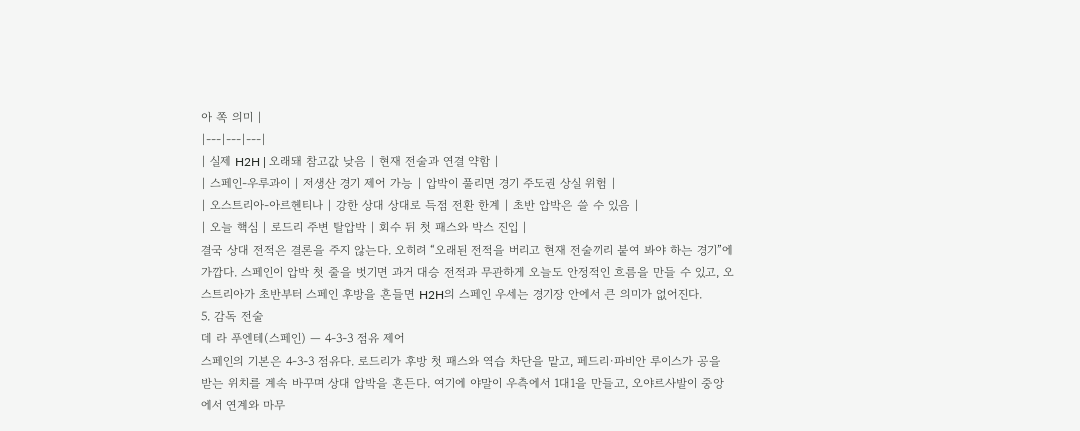아 쪽 의미 |
|---|---|---|
| 실제 H2H | 오래돼 참고값 낮음 | 현재 전술과 연결 약함 |
| 스페인-우루과이 | 저생산 경기 제어 가능 | 압박이 풀리면 경기 주도권 상실 위험 |
| 오스트리아-아르헨티나 | 강한 상대 상대로 득점 전환 한계 | 초반 압박은 쓸 수 있음 |
| 오늘 핵심 | 로드리 주변 탈압박 | 회수 뒤 첫 패스와 박스 진입 |
결국 상대 전적은 결론을 주지 않는다. 오히려 “오래된 전적을 버리고 현재 전술끼리 붙여 봐야 하는 경기”에 가깝다. 스페인이 압박 첫 줄을 벗기면 과거 대승 전적과 무관하게 오늘도 안정적인 흐름을 만들 수 있고, 오스트리아가 초반부터 스페인 후방을 흔들면 H2H의 스페인 우세는 경기장 안에서 큰 의미가 없어진다.
5. 감독 전술
데 라 푸엔테(스페인) — 4-3-3 점유 제어
스페인의 기본은 4-3-3 점유다. 로드리가 후방 첫 패스와 역습 차단을 맡고, 페드리·파비안 루이스가 공을 받는 위치를 계속 바꾸며 상대 압박을 흔든다. 여기에 야말이 우측에서 1대1을 만들고, 오야르사발이 중앙에서 연계와 마무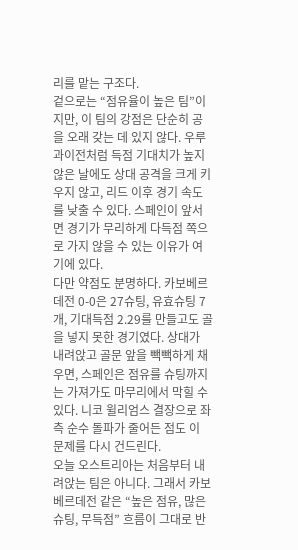리를 맡는 구조다.
겉으로는 “점유율이 높은 팀”이지만, 이 팀의 강점은 단순히 공을 오래 갖는 데 있지 않다. 우루과이전처럼 득점 기대치가 높지 않은 날에도 상대 공격을 크게 키우지 않고, 리드 이후 경기 속도를 낮출 수 있다. 스페인이 앞서면 경기가 무리하게 다득점 쪽으로 가지 않을 수 있는 이유가 여기에 있다.
다만 약점도 분명하다. 카보베르데전 0-0은 27슈팅, 유효슈팅 7개, 기대득점 2.29를 만들고도 골을 넣지 못한 경기였다. 상대가 내려앉고 골문 앞을 빽빽하게 채우면, 스페인은 점유를 슈팅까지는 가져가도 마무리에서 막힐 수 있다. 니코 윌리엄스 결장으로 좌측 순수 돌파가 줄어든 점도 이 문제를 다시 건드린다.
오늘 오스트리아는 처음부터 내려앉는 팀은 아니다. 그래서 카보베르데전 같은 “높은 점유, 많은 슈팅, 무득점” 흐름이 그대로 반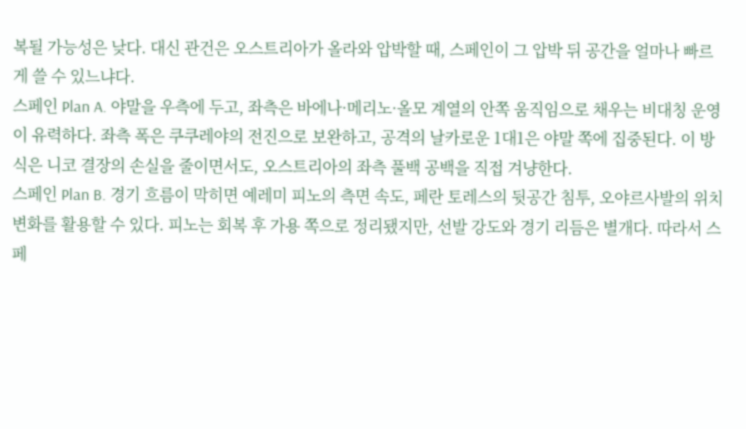복될 가능성은 낮다. 대신 관건은 오스트리아가 올라와 압박할 때, 스페인이 그 압박 뒤 공간을 얼마나 빠르게 쓸 수 있느냐다.
스페인 Plan A. 야말을 우측에 두고, 좌측은 바에나·메리노·올모 계열의 안쪽 움직임으로 채우는 비대칭 운영이 유력하다. 좌측 폭은 쿠쿠레야의 전진으로 보완하고, 공격의 날카로운 1대1은 야말 쪽에 집중된다. 이 방식은 니코 결장의 손실을 줄이면서도, 오스트리아의 좌측 풀백 공백을 직접 겨냥한다.
스페인 Plan B. 경기 흐름이 막히면 예레미 피노의 측면 속도, 페란 토레스의 뒷공간 침투, 오야르사발의 위치 변화를 활용할 수 있다. 피노는 회복 후 가용 쪽으로 정리됐지만, 선발 강도와 경기 리듬은 별개다. 따라서 스페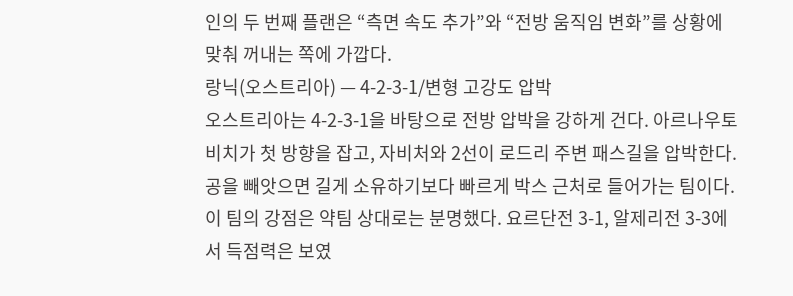인의 두 번째 플랜은 “측면 속도 추가”와 “전방 움직임 변화”를 상황에 맞춰 꺼내는 쪽에 가깝다.
랑닉(오스트리아) — 4-2-3-1/변형 고강도 압박
오스트리아는 4-2-3-1을 바탕으로 전방 압박을 강하게 건다. 아르나우토비치가 첫 방향을 잡고, 자비처와 2선이 로드리 주변 패스길을 압박한다. 공을 빼앗으면 길게 소유하기보다 빠르게 박스 근처로 들어가는 팀이다.
이 팀의 강점은 약팀 상대로는 분명했다. 요르단전 3-1, 알제리전 3-3에서 득점력은 보였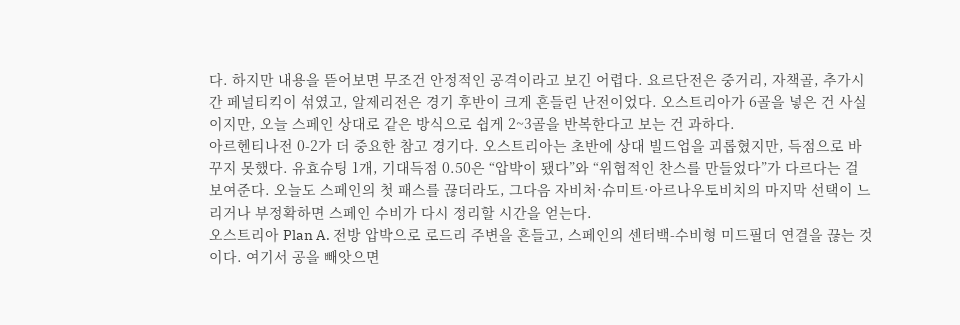다. 하지만 내용을 뜯어보면 무조건 안정적인 공격이라고 보긴 어렵다. 요르단전은 중거리, 자책골, 추가시간 페널티킥이 섞였고, 알제리전은 경기 후반이 크게 흔들린 난전이었다. 오스트리아가 6골을 넣은 건 사실이지만, 오늘 스페인 상대로 같은 방식으로 쉽게 2~3골을 반복한다고 보는 건 과하다.
아르헨티나전 0-2가 더 중요한 참고 경기다. 오스트리아는 초반에 상대 빌드업을 괴롭혔지만, 득점으로 바꾸지 못했다. 유효슈팅 1개, 기대득점 0.50은 “압박이 됐다”와 “위협적인 찬스를 만들었다”가 다르다는 걸 보여준다. 오늘도 스페인의 첫 패스를 끊더라도, 그다음 자비처·슈미트·아르나우토비치의 마지막 선택이 느리거나 부정확하면 스페인 수비가 다시 정리할 시간을 얻는다.
오스트리아 Plan A. 전방 압박으로 로드리 주변을 흔들고, 스페인의 센터백-수비형 미드필더 연결을 끊는 것이다. 여기서 공을 빼앗으면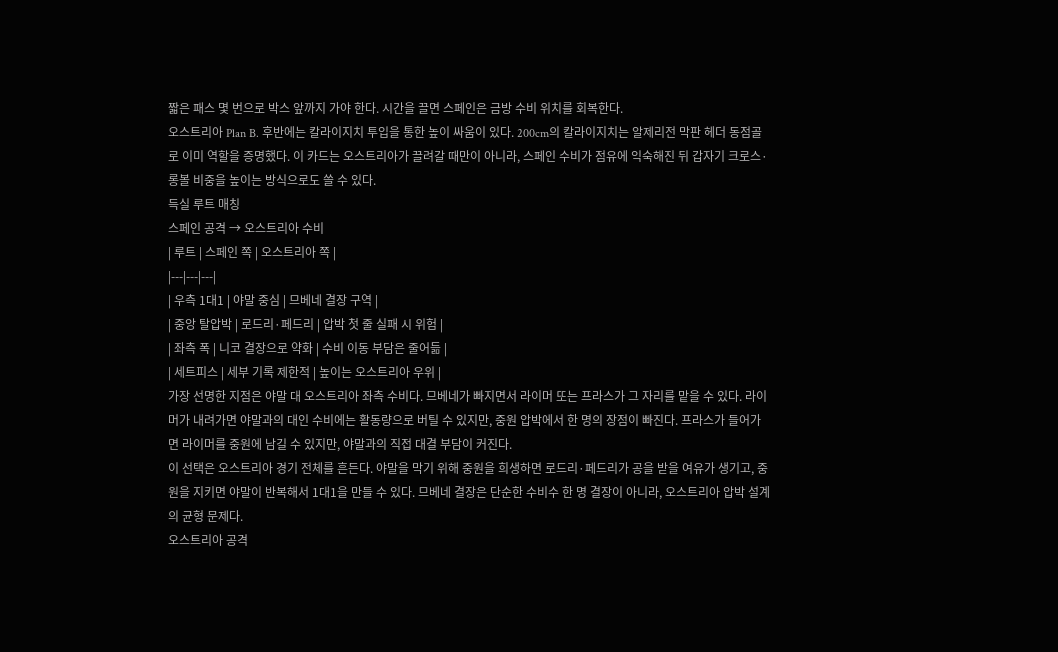짧은 패스 몇 번으로 박스 앞까지 가야 한다. 시간을 끌면 스페인은 금방 수비 위치를 회복한다.
오스트리아 Plan B. 후반에는 칼라이지치 투입을 통한 높이 싸움이 있다. 200cm의 칼라이지치는 알제리전 막판 헤더 동점골로 이미 역할을 증명했다. 이 카드는 오스트리아가 끌려갈 때만이 아니라, 스페인 수비가 점유에 익숙해진 뒤 갑자기 크로스·롱볼 비중을 높이는 방식으로도 쓸 수 있다.
득실 루트 매칭
스페인 공격 → 오스트리아 수비
| 루트 | 스페인 쪽 | 오스트리아 쪽 |
|---|---|---|
| 우측 1대1 | 야말 중심 | 므베네 결장 구역 |
| 중앙 탈압박 | 로드리·페드리 | 압박 첫 줄 실패 시 위험 |
| 좌측 폭 | 니코 결장으로 약화 | 수비 이동 부담은 줄어듦 |
| 세트피스 | 세부 기록 제한적 | 높이는 오스트리아 우위 |
가장 선명한 지점은 야말 대 오스트리아 좌측 수비다. 므베네가 빠지면서 라이머 또는 프라스가 그 자리를 맡을 수 있다. 라이머가 내려가면 야말과의 대인 수비에는 활동량으로 버틸 수 있지만, 중원 압박에서 한 명의 장점이 빠진다. 프라스가 들어가면 라이머를 중원에 남길 수 있지만, 야말과의 직접 대결 부담이 커진다.
이 선택은 오스트리아 경기 전체를 흔든다. 야말을 막기 위해 중원을 희생하면 로드리·페드리가 공을 받을 여유가 생기고, 중원을 지키면 야말이 반복해서 1대1을 만들 수 있다. 므베네 결장은 단순한 수비수 한 명 결장이 아니라, 오스트리아 압박 설계의 균형 문제다.
오스트리아 공격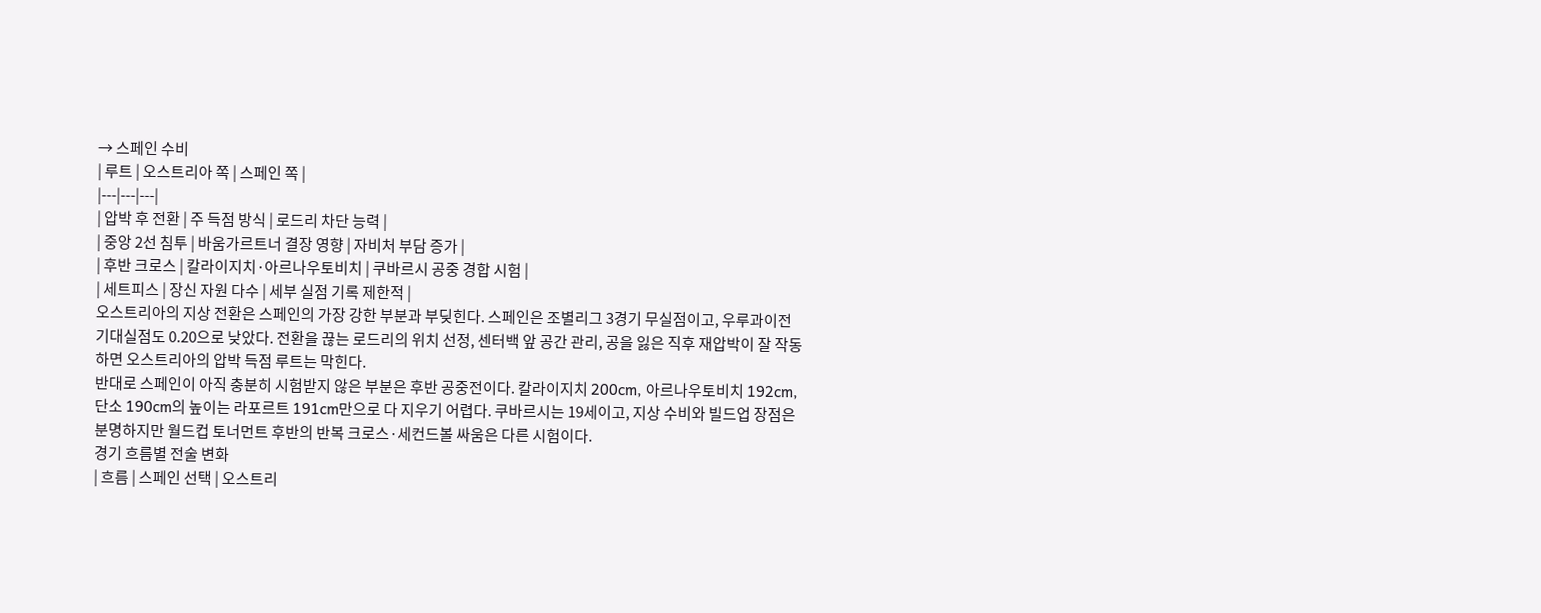→ 스페인 수비
| 루트 | 오스트리아 쪽 | 스페인 쪽 |
|---|---|---|
| 압박 후 전환 | 주 득점 방식 | 로드리 차단 능력 |
| 중앙 2선 침투 | 바움가르트너 결장 영향 | 자비처 부담 증가 |
| 후반 크로스 | 칼라이지치·아르나우토비치 | 쿠바르시 공중 경합 시험 |
| 세트피스 | 장신 자원 다수 | 세부 실점 기록 제한적 |
오스트리아의 지상 전환은 스페인의 가장 강한 부분과 부딪힌다. 스페인은 조별리그 3경기 무실점이고, 우루과이전 기대실점도 0.20으로 낮았다. 전환을 끊는 로드리의 위치 선정, 센터백 앞 공간 관리, 공을 잃은 직후 재압박이 잘 작동하면 오스트리아의 압박 득점 루트는 막힌다.
반대로 스페인이 아직 충분히 시험받지 않은 부분은 후반 공중전이다. 칼라이지치 200cm, 아르나우토비치 192cm, 단소 190cm의 높이는 라포르트 191cm만으로 다 지우기 어렵다. 쿠바르시는 19세이고, 지상 수비와 빌드업 장점은 분명하지만 월드컵 토너먼트 후반의 반복 크로스·세컨드볼 싸움은 다른 시험이다.
경기 흐름별 전술 변화
| 흐름 | 스페인 선택 | 오스트리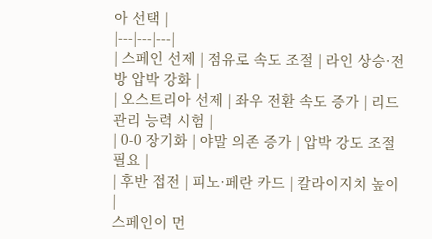아 선택 |
|---|---|---|
| 스페인 선제 | 점유로 속도 조절 | 라인 상승·전방 압박 강화 |
| 오스트리아 선제 | 좌우 전환 속도 증가 | 리드 관리 능력 시험 |
| 0-0 장기화 | 야말 의존 증가 | 압박 강도 조절 필요 |
| 후반 접전 | 피노·페란 카드 | 칼라이지치 높이 |
스페인이 먼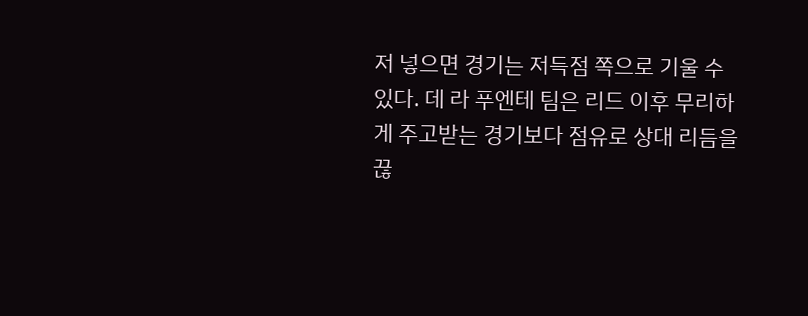저 넣으면 경기는 저득점 쪽으로 기울 수 있다. 데 라 푸엔테 팀은 리드 이후 무리하게 주고받는 경기보다 점유로 상대 리듬을 끊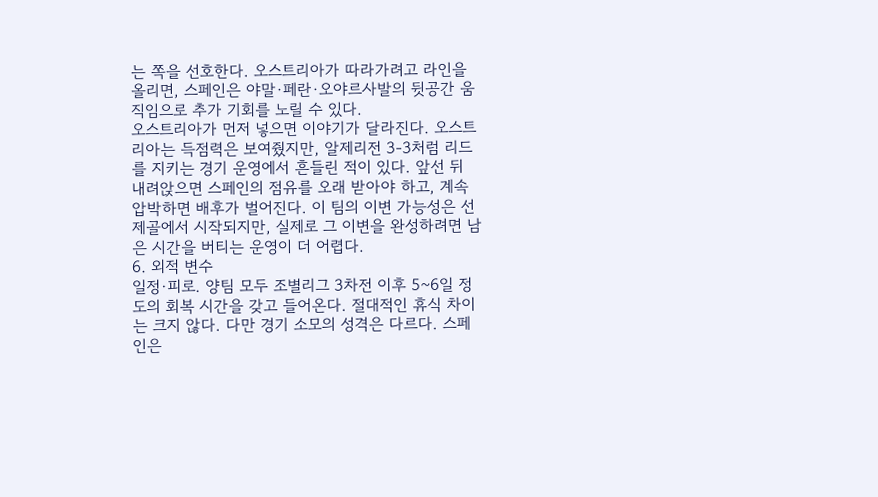는 쪽을 선호한다. 오스트리아가 따라가려고 라인을 올리면, 스페인은 야말·페란·오야르사발의 뒷공간 움직임으로 추가 기회를 노릴 수 있다.
오스트리아가 먼저 넣으면 이야기가 달라진다. 오스트리아는 득점력은 보여줬지만, 알제리전 3-3처럼 리드를 지키는 경기 운영에서 흔들린 적이 있다. 앞선 뒤 내려앉으면 스페인의 점유를 오래 받아야 하고, 계속 압박하면 배후가 벌어진다. 이 팀의 이변 가능성은 선제골에서 시작되지만, 실제로 그 이변을 완성하려면 남은 시간을 버티는 운영이 더 어렵다.
6. 외적 변수
일정·피로. 양팀 모두 조별리그 3차전 이후 5~6일 정도의 회복 시간을 갖고 들어온다. 절대적인 휴식 차이는 크지 않다. 다만 경기 소모의 성격은 다르다. 스페인은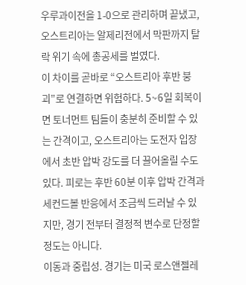우루과이전을 1-0으로 관리하며 끝냈고, 오스트리아는 알제리전에서 막판까지 탈락 위기 속에 총공세를 벌였다.
이 차이를 곧바로 “오스트리아 후반 붕괴”로 연결하면 위험하다. 5~6일 회복이면 토너먼트 팀들이 충분히 준비할 수 있는 간격이고, 오스트리아는 도전자 입장에서 초반 압박 강도를 더 끌어올릴 수도 있다. 피로는 후반 60분 이후 압박 간격과 세컨드볼 반응에서 조금씩 드러날 수 있지만, 경기 전부터 결정적 변수로 단정할 정도는 아니다.
이동과 중립성. 경기는 미국 로스앤젤레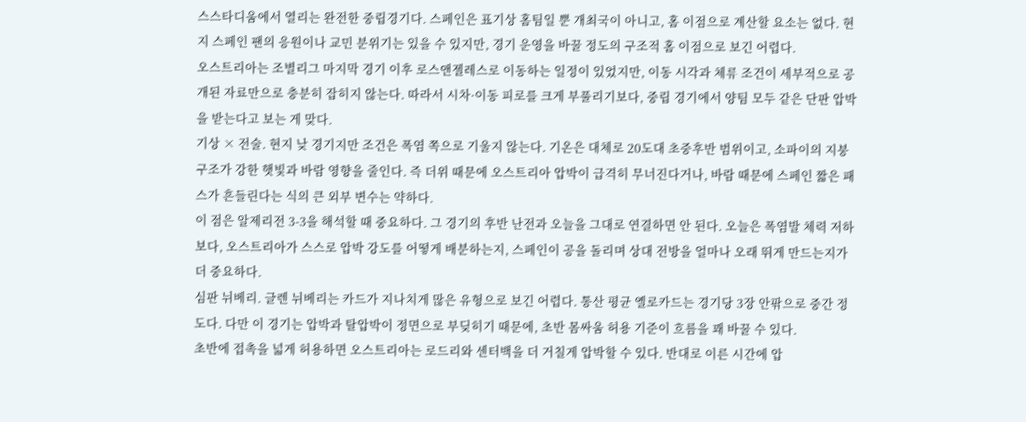스스타디움에서 열리는 완전한 중립경기다. 스페인은 표기상 홈팀일 뿐 개최국이 아니고, 홈 이점으로 계산할 요소는 없다. 현지 스페인 팬의 응원이나 교민 분위기는 있을 수 있지만, 경기 운영을 바꿀 정도의 구조적 홈 이점으로 보긴 어렵다.
오스트리아는 조별리그 마지막 경기 이후 로스앤젤레스로 이동하는 일정이 있었지만, 이동 시각과 체류 조건이 세부적으로 공개된 자료만으로 충분히 잡히지 않는다. 따라서 시차·이동 피로를 크게 부풀리기보다, 중립 경기에서 양팀 모두 같은 단판 압박을 받는다고 보는 게 맞다.
기상 × 전술. 현지 낮 경기지만 조건은 폭염 쪽으로 기울지 않는다. 기온은 대체로 20도대 초중후반 범위이고, 소파이의 지붕 구조가 강한 햇빛과 바람 영향을 줄인다. 즉 더위 때문에 오스트리아 압박이 급격히 무너진다거나, 바람 때문에 스페인 짧은 패스가 흔들린다는 식의 큰 외부 변수는 약하다.
이 점은 알제리전 3-3을 해석할 때 중요하다. 그 경기의 후반 난전과 오늘을 그대로 연결하면 안 된다. 오늘은 폭염발 체력 저하보다, 오스트리아가 스스로 압박 강도를 어떻게 배분하는지, 스페인이 공을 돌리며 상대 전방을 얼마나 오래 뛰게 만드는지가 더 중요하다.
심판 뉘베리. 글렌 뉘베리는 카드가 지나치게 많은 유형으로 보긴 어렵다. 통산 평균 옐로카드는 경기당 3장 안팎으로 중간 정도다. 다만 이 경기는 압박과 탈압박이 정면으로 부딪히기 때문에, 초반 몸싸움 허용 기준이 흐름을 꽤 바꿀 수 있다.
초반에 접촉을 넓게 허용하면 오스트리아는 로드리와 센터백을 더 거칠게 압박할 수 있다. 반대로 이른 시간에 압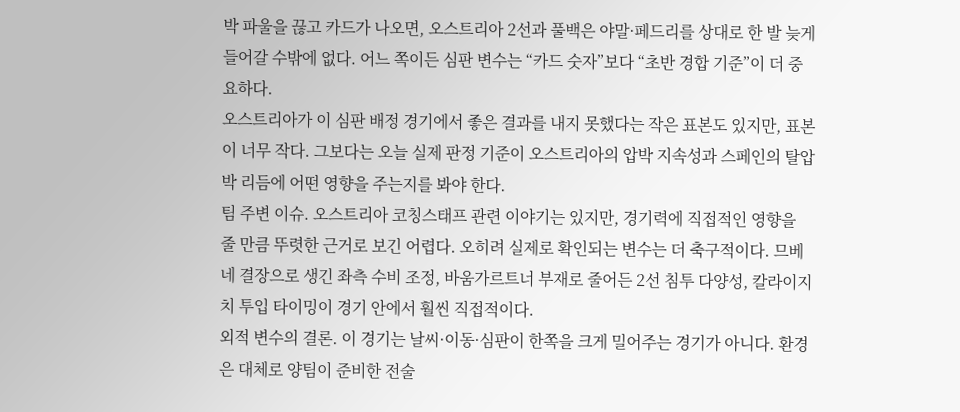박 파울을 끊고 카드가 나오면, 오스트리아 2선과 풀백은 야말·페드리를 상대로 한 발 늦게 들어갈 수밖에 없다. 어느 쪽이든 심판 변수는 “카드 숫자”보다 “초반 경합 기준”이 더 중요하다.
오스트리아가 이 심판 배정 경기에서 좋은 결과를 내지 못했다는 작은 표본도 있지만, 표본이 너무 작다. 그보다는 오늘 실제 판정 기준이 오스트리아의 압박 지속성과 스페인의 탈압박 리듬에 어떤 영향을 주는지를 봐야 한다.
팀 주변 이슈. 오스트리아 코칭스태프 관련 이야기는 있지만, 경기력에 직접적인 영향을 줄 만큼 뚜렷한 근거로 보긴 어렵다. 오히려 실제로 확인되는 변수는 더 축구적이다. 므베네 결장으로 생긴 좌측 수비 조정, 바움가르트너 부재로 줄어든 2선 침투 다양성, 칼라이지치 투입 타이밍이 경기 안에서 훨씬 직접적이다.
외적 변수의 결론. 이 경기는 날씨·이동·심판이 한쪽을 크게 밀어주는 경기가 아니다. 환경은 대체로 양팀이 준비한 전술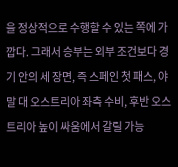을 정상적으로 수행할 수 있는 쪽에 가깝다. 그래서 승부는 외부 조건보다 경기 안의 세 장면, 즉 스페인 첫 패스, 야말 대 오스트리아 좌측 수비, 후반 오스트리아 높이 싸움에서 갈릴 가능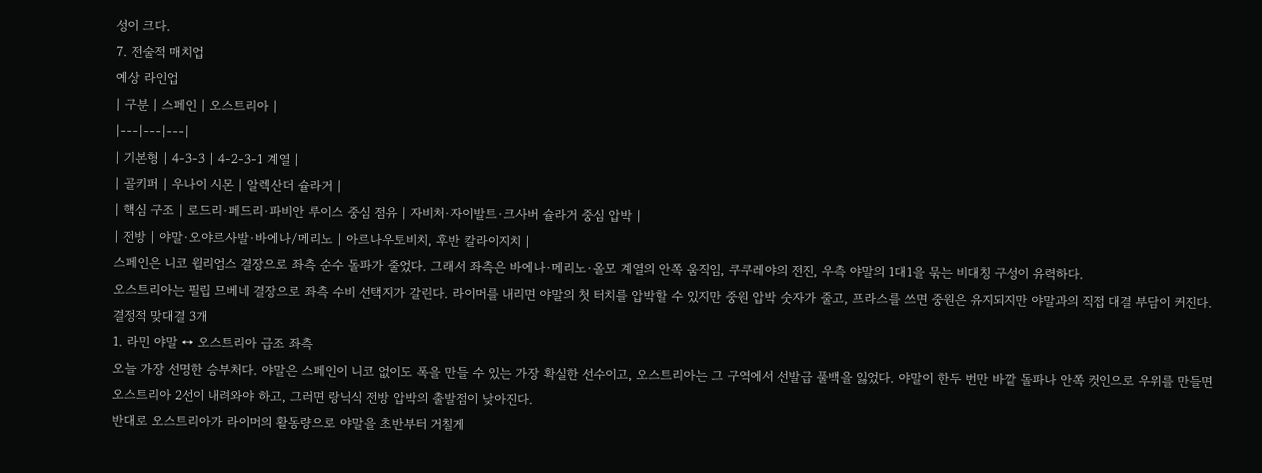성이 크다.
7. 전술적 매치업
예상 라인업
| 구분 | 스페인 | 오스트리아 |
|---|---|---|
| 기본형 | 4-3-3 | 4-2-3-1 계열 |
| 골키퍼 | 우나이 시몬 | 알렉산더 슐라거 |
| 핵심 구조 | 로드리·페드리·파비안 루이스 중심 점유 | 자비처·자이발트·크사버 슐라거 중심 압박 |
| 전방 | 야말·오야르사발·바에나/메리노 | 아르나우토비치, 후반 칼라이지치 |
스페인은 니코 윌리엄스 결장으로 좌측 순수 돌파가 줄었다. 그래서 좌측은 바에나·메리노·올모 계열의 안쪽 움직임, 쿠쿠레야의 전진, 우측 야말의 1대1을 묶는 비대칭 구성이 유력하다.
오스트리아는 필립 므베네 결장으로 좌측 수비 선택지가 갈린다. 라이머를 내리면 야말의 첫 터치를 압박할 수 있지만 중원 압박 숫자가 줄고, 프라스를 쓰면 중원은 유지되지만 야말과의 직접 대결 부담이 커진다.
결정적 맞대결 3개
1. 라민 야말 ↔ 오스트리아 급조 좌측
오늘 가장 선명한 승부처다. 야말은 스페인이 니코 없이도 폭을 만들 수 있는 가장 확실한 선수이고, 오스트리아는 그 구역에서 선발급 풀백을 잃었다. 야말이 한두 번만 바깥 돌파나 안쪽 컷인으로 우위를 만들면 오스트리아 2선이 내려와야 하고, 그러면 랑닉식 전방 압박의 출발점이 낮아진다.
반대로 오스트리아가 라이머의 활동량으로 야말을 초반부터 거칠게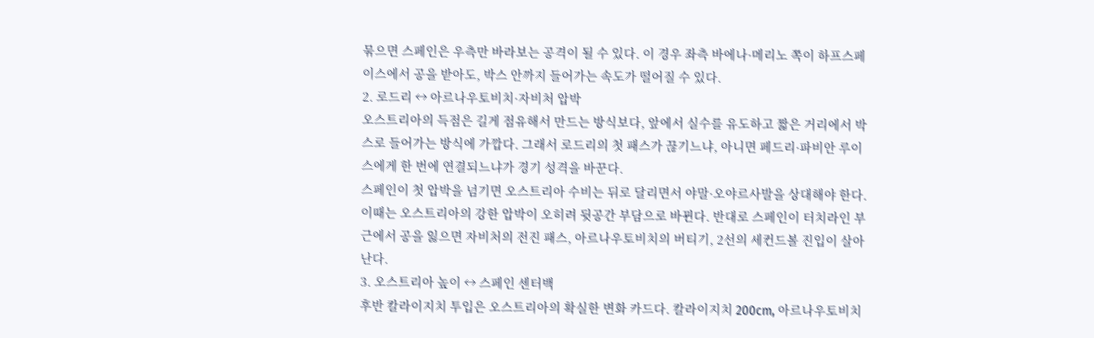묶으면 스페인은 우측만 바라보는 공격이 될 수 있다. 이 경우 좌측 바에나·메리노 쪽이 하프스페이스에서 공을 받아도, 박스 안까지 들어가는 속도가 떨어질 수 있다.
2. 로드리 ↔ 아르나우토비치·자비처 압박
오스트리아의 득점은 길게 점유해서 만드는 방식보다, 앞에서 실수를 유도하고 짧은 거리에서 박스로 들어가는 방식에 가깝다. 그래서 로드리의 첫 패스가 끊기느냐, 아니면 페드리·파비안 루이스에게 한 번에 연결되느냐가 경기 성격을 바꾼다.
스페인이 첫 압박을 넘기면 오스트리아 수비는 뒤로 달리면서 야말·오야르사발을 상대해야 한다. 이때는 오스트리아의 강한 압박이 오히려 뒷공간 부담으로 바뀐다. 반대로 스페인이 터치라인 부근에서 공을 잃으면 자비처의 전진 패스, 아르나우토비치의 버티기, 2선의 세컨드볼 진입이 살아난다.
3. 오스트리아 높이 ↔ 스페인 센터백
후반 칼라이지치 투입은 오스트리아의 확실한 변화 카드다. 칼라이지치 200cm, 아르나우토비치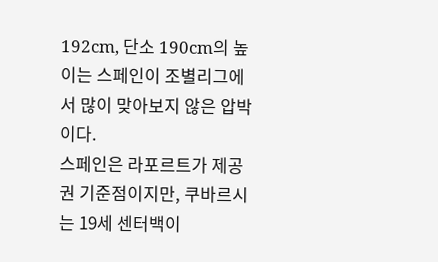192cm, 단소 190cm의 높이는 스페인이 조별리그에서 많이 맞아보지 않은 압박이다.
스페인은 라포르트가 제공권 기준점이지만, 쿠바르시는 19세 센터백이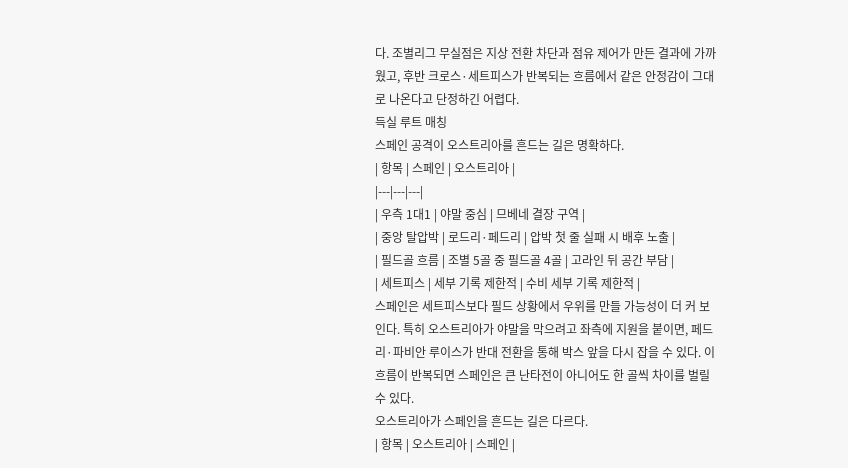다. 조별리그 무실점은 지상 전환 차단과 점유 제어가 만든 결과에 가까웠고, 후반 크로스·세트피스가 반복되는 흐름에서 같은 안정감이 그대로 나온다고 단정하긴 어렵다.
득실 루트 매칭
스페인 공격이 오스트리아를 흔드는 길은 명확하다.
| 항목 | 스페인 | 오스트리아 |
|---|---|---|
| 우측 1대1 | 야말 중심 | 므베네 결장 구역 |
| 중앙 탈압박 | 로드리·페드리 | 압박 첫 줄 실패 시 배후 노출 |
| 필드골 흐름 | 조별 5골 중 필드골 4골 | 고라인 뒤 공간 부담 |
| 세트피스 | 세부 기록 제한적 | 수비 세부 기록 제한적 |
스페인은 세트피스보다 필드 상황에서 우위를 만들 가능성이 더 커 보인다. 특히 오스트리아가 야말을 막으려고 좌측에 지원을 붙이면, 페드리·파비안 루이스가 반대 전환을 통해 박스 앞을 다시 잡을 수 있다. 이 흐름이 반복되면 스페인은 큰 난타전이 아니어도 한 골씩 차이를 벌릴 수 있다.
오스트리아가 스페인을 흔드는 길은 다르다.
| 항목 | 오스트리아 | 스페인 |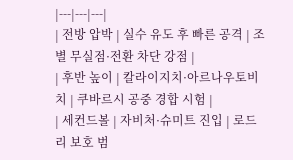|---|---|---|
| 전방 압박 | 실수 유도 후 빠른 공격 | 조별 무실점·전환 차단 강점 |
| 후반 높이 | 칼라이지치·아르나우토비치 | 쿠바르시 공중 경합 시험 |
| 세컨드볼 | 자비처·슈미트 진입 | 로드리 보호 범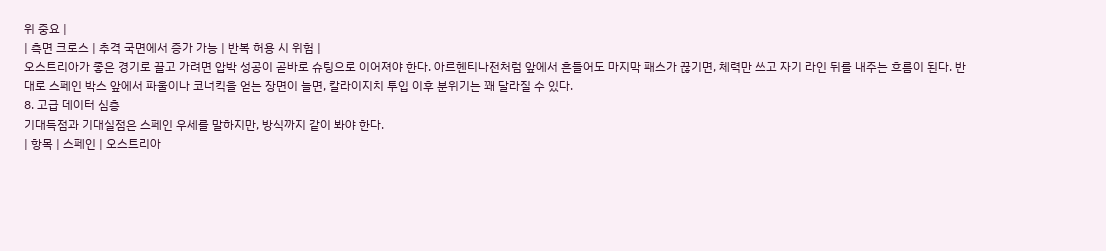위 중요 |
| 측면 크로스 | 추격 국면에서 증가 가능 | 반복 허용 시 위험 |
오스트리아가 좋은 경기로 끌고 가려면 압박 성공이 곧바로 슈팅으로 이어져야 한다. 아르헨티나전처럼 앞에서 흔들어도 마지막 패스가 끊기면, 체력만 쓰고 자기 라인 뒤를 내주는 흐름이 된다. 반대로 스페인 박스 앞에서 파울이나 코너킥을 얻는 장면이 늘면, 칼라이지치 투입 이후 분위기는 꽤 달라질 수 있다.
8. 고급 데이터 심층
기대득점과 기대실점은 스페인 우세를 말하지만, 방식까지 같이 봐야 한다.
| 항목 | 스페인 | 오스트리아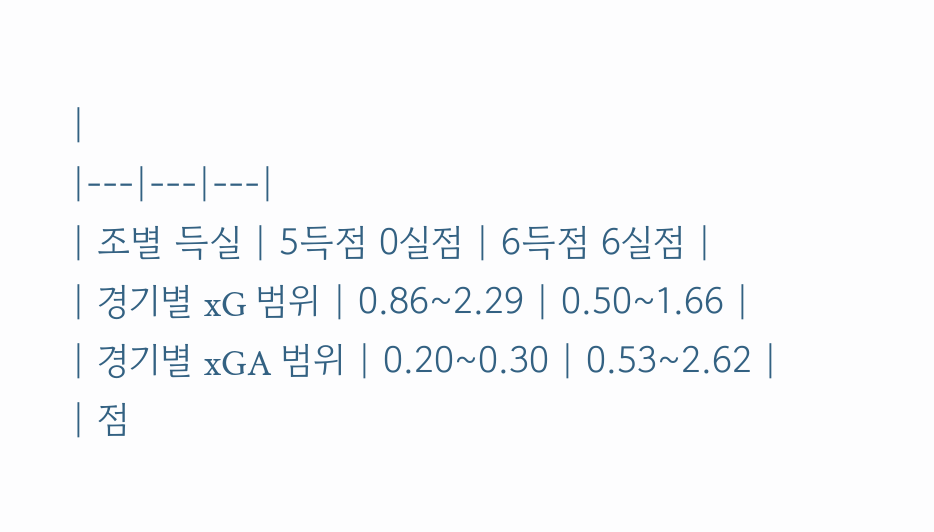|
|---|---|---|
| 조별 득실 | 5득점 0실점 | 6득점 6실점 |
| 경기별 xG 범위 | 0.86~2.29 | 0.50~1.66 |
| 경기별 xGA 범위 | 0.20~0.30 | 0.53~2.62 |
| 점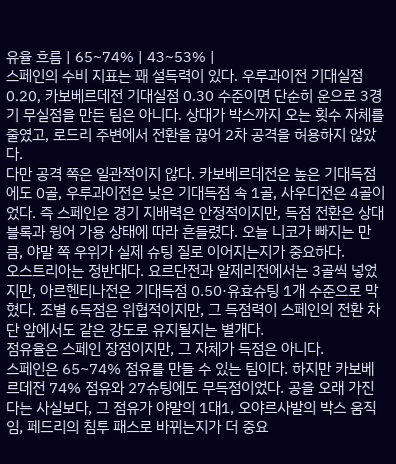유율 흐름 | 65~74% | 43~53% |
스페인의 수비 지표는 꽤 설득력이 있다. 우루과이전 기대실점 0.20, 카보베르데전 기대실점 0.30 수준이면 단순히 운으로 3경기 무실점을 만든 팀은 아니다. 상대가 박스까지 오는 횟수 자체를 줄였고, 로드리 주변에서 전환을 끊어 2차 공격을 허용하지 않았다.
다만 공격 쪽은 일관적이지 않다. 카보베르데전은 높은 기대득점에도 0골, 우루과이전은 낮은 기대득점 속 1골, 사우디전은 4골이었다. 즉 스페인은 경기 지배력은 안정적이지만, 득점 전환은 상대 블록과 윙어 가용 상태에 따라 흔들렸다. 오늘 니코가 빠지는 만큼, 야말 쪽 우위가 실제 슈팅 질로 이어지는지가 중요하다.
오스트리아는 정반대다. 요르단전과 알제리전에서는 3골씩 넣었지만, 아르헨티나전은 기대득점 0.50·유효슈팅 1개 수준으로 막혔다. 조별 6득점은 위협적이지만, 그 득점력이 스페인의 전환 차단 앞에서도 같은 강도로 유지될지는 별개다.
점유율은 스페인 장점이지만, 그 자체가 득점은 아니다.
스페인은 65~74% 점유를 만들 수 있는 팀이다. 하지만 카보베르데전 74% 점유와 27슈팅에도 무득점이었다. 공을 오래 가진다는 사실보다, 그 점유가 야말의 1대1, 오야르사발의 박스 움직임, 페드리의 침투 패스로 바뀌는지가 더 중요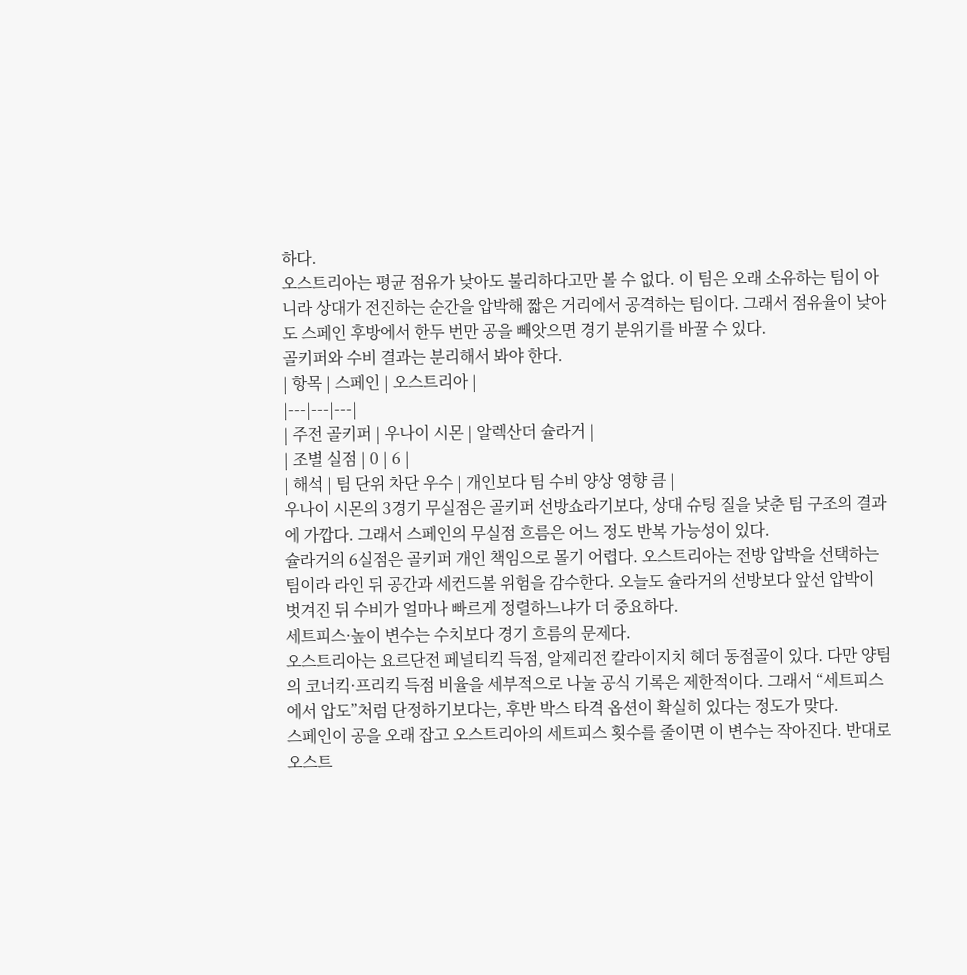하다.
오스트리아는 평균 점유가 낮아도 불리하다고만 볼 수 없다. 이 팀은 오래 소유하는 팀이 아니라 상대가 전진하는 순간을 압박해 짧은 거리에서 공격하는 팀이다. 그래서 점유율이 낮아도 스페인 후방에서 한두 번만 공을 빼앗으면 경기 분위기를 바꿀 수 있다.
골키퍼와 수비 결과는 분리해서 봐야 한다.
| 항목 | 스페인 | 오스트리아 |
|---|---|---|
| 주전 골키퍼 | 우나이 시몬 | 알렉산더 슐라거 |
| 조별 실점 | 0 | 6 |
| 해석 | 팀 단위 차단 우수 | 개인보다 팀 수비 양상 영향 큼 |
우나이 시몬의 3경기 무실점은 골키퍼 선방쇼라기보다, 상대 슈팅 질을 낮춘 팀 구조의 결과에 가깝다. 그래서 스페인의 무실점 흐름은 어느 정도 반복 가능성이 있다.
슐라거의 6실점은 골키퍼 개인 책임으로 몰기 어렵다. 오스트리아는 전방 압박을 선택하는 팀이라 라인 뒤 공간과 세컨드볼 위험을 감수한다. 오늘도 슐라거의 선방보다 앞선 압박이 벗겨진 뒤 수비가 얼마나 빠르게 정렬하느냐가 더 중요하다.
세트피스·높이 변수는 수치보다 경기 흐름의 문제다.
오스트리아는 요르단전 페널티킥 득점, 알제리전 칼라이지치 헤더 동점골이 있다. 다만 양팀의 코너킥·프리킥 득점 비율을 세부적으로 나눌 공식 기록은 제한적이다. 그래서 “세트피스에서 압도”처럼 단정하기보다는, 후반 박스 타격 옵션이 확실히 있다는 정도가 맞다.
스페인이 공을 오래 잡고 오스트리아의 세트피스 횟수를 줄이면 이 변수는 작아진다. 반대로 오스트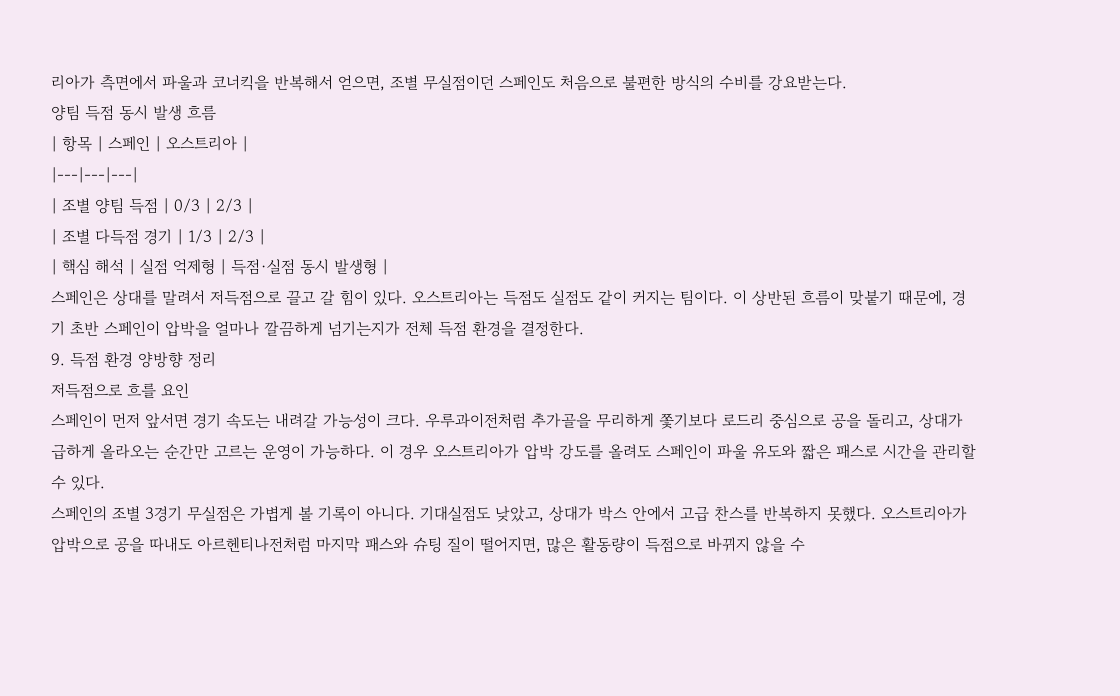리아가 측면에서 파울과 코너킥을 반복해서 얻으면, 조별 무실점이던 스페인도 처음으로 불편한 방식의 수비를 강요받는다.
양팀 득점 동시 발생 흐름
| 항목 | 스페인 | 오스트리아 |
|---|---|---|
| 조별 양팀 득점 | 0/3 | 2/3 |
| 조별 다득점 경기 | 1/3 | 2/3 |
| 핵심 해석 | 실점 억제형 | 득점·실점 동시 발생형 |
스페인은 상대를 말려서 저득점으로 끌고 갈 힘이 있다. 오스트리아는 득점도 실점도 같이 커지는 팀이다. 이 상반된 흐름이 맞붙기 때문에, 경기 초반 스페인이 압박을 얼마나 깔끔하게 넘기는지가 전체 득점 환경을 결정한다.
9. 득점 환경 양방향 정리
저득점으로 흐를 요인
스페인이 먼저 앞서면 경기 속도는 내려갈 가능성이 크다. 우루과이전처럼 추가골을 무리하게 쫓기보다 로드리 중심으로 공을 돌리고, 상대가 급하게 올라오는 순간만 고르는 운영이 가능하다. 이 경우 오스트리아가 압박 강도를 올려도 스페인이 파울 유도와 짧은 패스로 시간을 관리할 수 있다.
스페인의 조별 3경기 무실점은 가볍게 볼 기록이 아니다. 기대실점도 낮았고, 상대가 박스 안에서 고급 찬스를 반복하지 못했다. 오스트리아가 압박으로 공을 따내도 아르헨티나전처럼 마지막 패스와 슈팅 질이 떨어지면, 많은 활동량이 득점으로 바뀌지 않을 수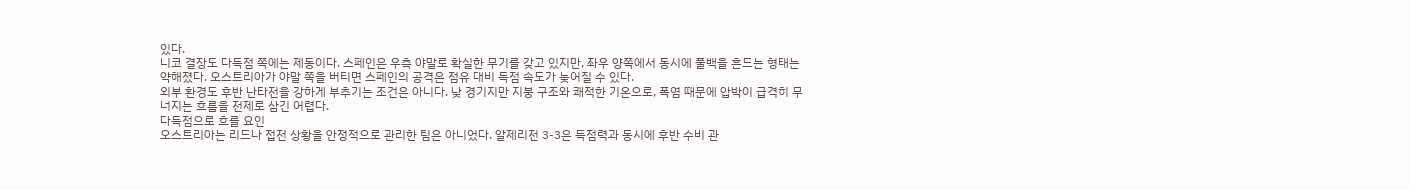있다.
니코 결장도 다득점 쪽에는 제동이다. 스페인은 우측 야말로 확실한 무기를 갖고 있지만, 좌우 양쪽에서 동시에 풀백을 흔드는 형태는 약해졌다. 오스트리아가 야말 쪽을 버티면 스페인의 공격은 점유 대비 득점 속도가 늦어질 수 있다.
외부 환경도 후반 난타전을 강하게 부추기는 조건은 아니다. 낮 경기지만 지붕 구조와 쾌적한 기온으로, 폭염 때문에 압박이 급격히 무너지는 흐름을 전제로 삼긴 어렵다.
다득점으로 흐를 요인
오스트리아는 리드나 접전 상황을 안정적으로 관리한 팀은 아니었다. 알제리전 3-3은 득점력과 동시에 후반 수비 관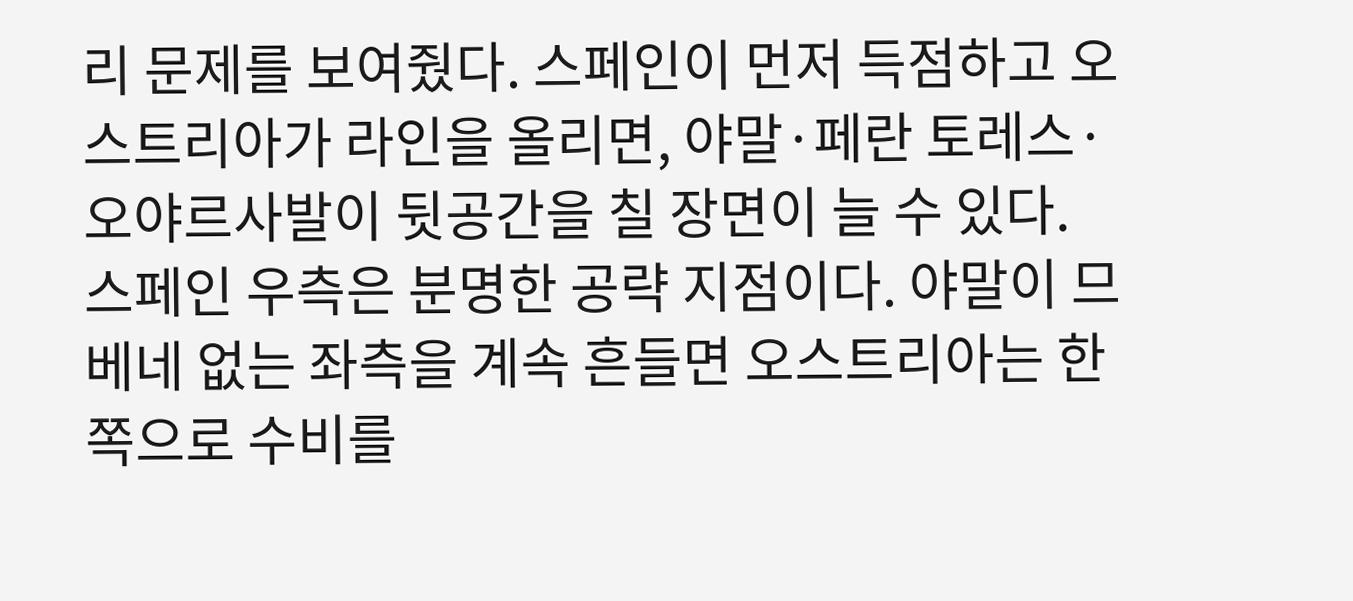리 문제를 보여줬다. 스페인이 먼저 득점하고 오스트리아가 라인을 올리면, 야말·페란 토레스·오야르사발이 뒷공간을 칠 장면이 늘 수 있다.
스페인 우측은 분명한 공략 지점이다. 야말이 므베네 없는 좌측을 계속 흔들면 오스트리아는 한쪽으로 수비를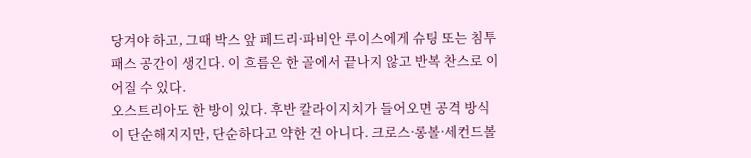당겨야 하고, 그때 박스 앞 페드리·파비안 루이스에게 슈팅 또는 침투 패스 공간이 생긴다. 이 흐름은 한 골에서 끝나지 않고 반복 찬스로 이어질 수 있다.
오스트리아도 한 방이 있다. 후반 칼라이지치가 들어오면 공격 방식이 단순해지지만, 단순하다고 약한 건 아니다. 크로스·롱볼·세컨드볼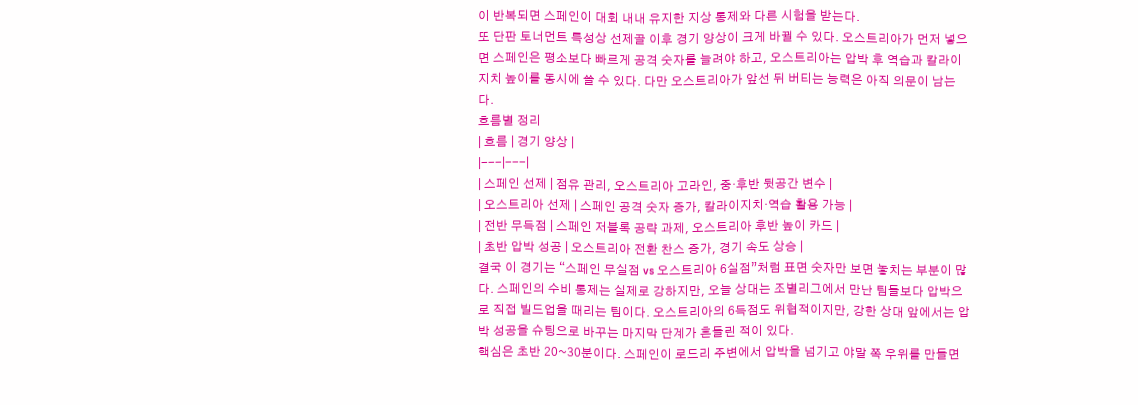이 반복되면 스페인이 대회 내내 유지한 지상 통제와 다른 시험을 받는다.
또 단판 토너먼트 특성상 선제골 이후 경기 양상이 크게 바뀔 수 있다. 오스트리아가 먼저 넣으면 스페인은 평소보다 빠르게 공격 숫자를 늘려야 하고, 오스트리아는 압박 후 역습과 칼라이지치 높이를 동시에 쓸 수 있다. 다만 오스트리아가 앞선 뒤 버티는 능력은 아직 의문이 남는다.
흐름별 정리
| 흐름 | 경기 양상 |
|---|---|
| 스페인 선제 | 점유 관리, 오스트리아 고라인, 중·후반 뒷공간 변수 |
| 오스트리아 선제 | 스페인 공격 숫자 증가, 칼라이지치·역습 활용 가능 |
| 전반 무득점 | 스페인 저블록 공략 과제, 오스트리아 후반 높이 카드 |
| 초반 압박 성공 | 오스트리아 전환 찬스 증가, 경기 속도 상승 |
결국 이 경기는 “스페인 무실점 vs 오스트리아 6실점”처럼 표면 숫자만 보면 놓치는 부분이 많다. 스페인의 수비 통제는 실제로 강하지만, 오늘 상대는 조별리그에서 만난 팀들보다 압박으로 직접 빌드업을 때리는 팀이다. 오스트리아의 6득점도 위협적이지만, 강한 상대 앞에서는 압박 성공을 슈팅으로 바꾸는 마지막 단계가 흔들린 적이 있다.
핵심은 초반 20~30분이다. 스페인이 로드리 주변에서 압박을 넘기고 야말 쪽 우위를 만들면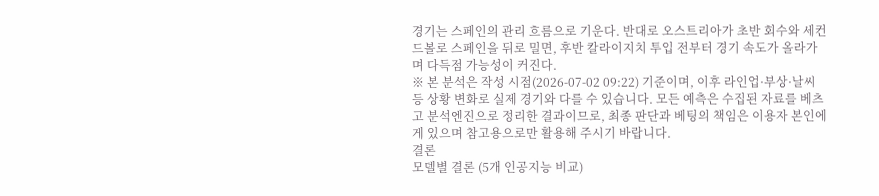경기는 스페인의 관리 흐름으로 기운다. 반대로 오스트리아가 초반 회수와 세컨드볼로 스페인을 뒤로 밀면, 후반 칼라이지치 투입 전부터 경기 속도가 올라가며 다득점 가능성이 커진다.
※ 본 분석은 작성 시점(2026-07-02 09:22) 기준이며, 이후 라인업·부상·날씨 등 상황 변화로 실제 경기와 다를 수 있습니다. 모든 예측은 수집된 자료를 베츠고 분석엔진으로 정리한 결과이므로, 최종 판단과 베팅의 책임은 이용자 본인에게 있으며 참고용으로만 활용해 주시기 바랍니다.
결론
모델별 결론 (5개 인공지능 비교)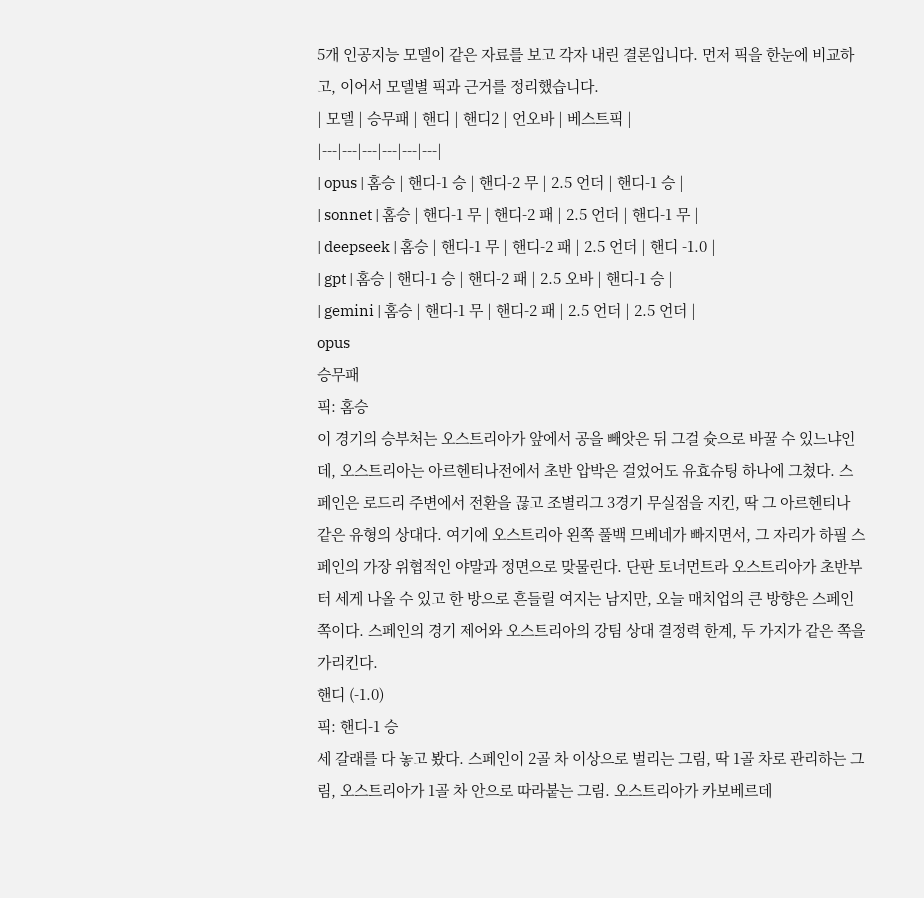5개 인공지능 모델이 같은 자료를 보고 각자 내린 결론입니다. 먼저 픽을 한눈에 비교하고, 이어서 모델별 픽과 근거를 정리했습니다.
| 모델 | 승무패 | 핸디 | 핸디2 | 언오바 | 베스트픽 |
|---|---|---|---|---|---|
| opus | 홈승 | 핸디-1 승 | 핸디-2 무 | 2.5 언더 | 핸디-1 승 |
| sonnet | 홈승 | 핸디-1 무 | 핸디-2 패 | 2.5 언더 | 핸디-1 무 |
| deepseek | 홈승 | 핸디-1 무 | 핸디-2 패 | 2.5 언더 | 핸디 -1.0 |
| gpt | 홈승 | 핸디-1 승 | 핸디-2 패 | 2.5 오바 | 핸디-1 승 |
| gemini | 홈승 | 핸디-1 무 | 핸디-2 패 | 2.5 언더 | 2.5 언더 |
opus
승무패
픽: 홈승
이 경기의 승부처는 오스트리아가 앞에서 공을 빼앗은 뒤 그걸 슛으로 바꿀 수 있느냐인데, 오스트리아는 아르헨티나전에서 초반 압박은 걸었어도 유효슈팅 하나에 그쳤다. 스페인은 로드리 주변에서 전환을 끊고 조별리그 3경기 무실점을 지킨, 딱 그 아르헨티나 같은 유형의 상대다. 여기에 오스트리아 왼쪽 풀백 므베네가 빠지면서, 그 자리가 하필 스페인의 가장 위협적인 야말과 정면으로 맞물린다. 단판 토너먼트라 오스트리아가 초반부터 세게 나올 수 있고 한 방으로 흔들릴 여지는 남지만, 오늘 매치업의 큰 방향은 스페인 쪽이다. 스페인의 경기 제어와 오스트리아의 강팀 상대 결정력 한계, 두 가지가 같은 쪽을 가리킨다.
핸디 (-1.0)
픽: 핸디-1 승
세 갈래를 다 놓고 봤다. 스페인이 2골 차 이상으로 벌리는 그림, 딱 1골 차로 관리하는 그림, 오스트리아가 1골 차 안으로 따라붙는 그림. 오스트리아가 카보베르데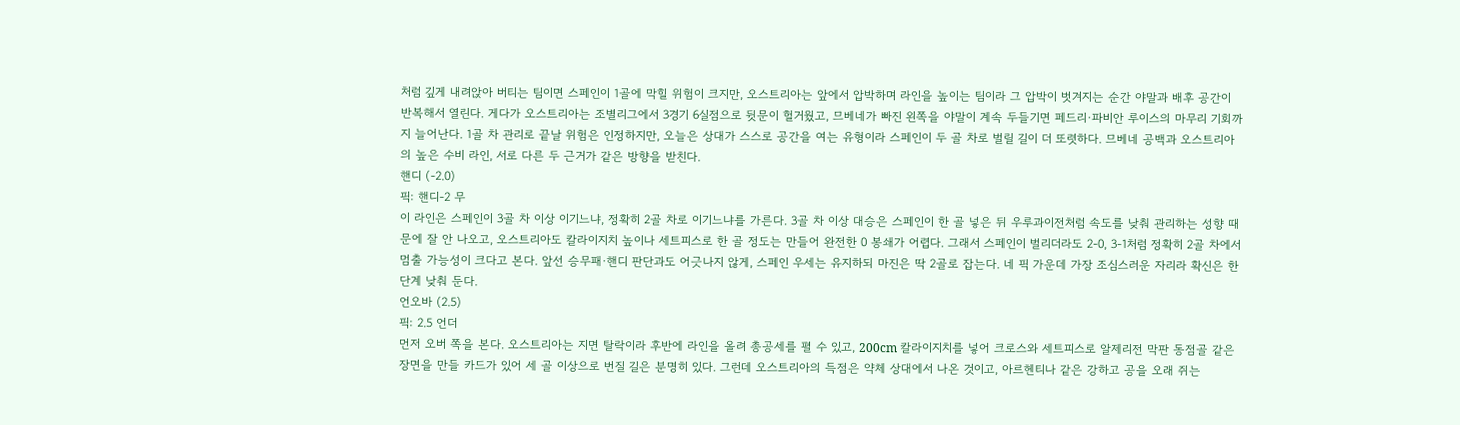처럼 깊게 내려앉아 버티는 팀이면 스페인이 1골에 막힐 위험이 크지만, 오스트리아는 앞에서 압박하며 라인을 높이는 팀이라 그 압박이 벗겨지는 순간 야말과 배후 공간이 반복해서 열린다. 게다가 오스트리아는 조별리그에서 3경기 6실점으로 뒷문이 헐거웠고, 므베네가 빠진 왼쪽을 야말이 계속 두들기면 페드리·파비안 루이스의 마무리 기회까지 늘어난다. 1골 차 관리로 끝날 위험은 인정하지만, 오늘은 상대가 스스로 공간을 여는 유형이라 스페인이 두 골 차로 벌릴 길이 더 또렷하다. 므베네 공백과 오스트리아의 높은 수비 라인, 서로 다른 두 근거가 같은 방향을 받친다.
핸디 (-2.0)
픽: 핸디-2 무
이 라인은 스페인이 3골 차 이상 이기느냐, 정확히 2골 차로 이기느냐를 가른다. 3골 차 이상 대승은 스페인이 한 골 넣은 뒤 우루과이전처럼 속도를 낮춰 관리하는 성향 때문에 잘 안 나오고, 오스트리아도 칼라이지치 높이나 세트피스로 한 골 정도는 만들어 완전한 0 봉쇄가 어렵다. 그래서 스페인이 벌리더라도 2-0, 3-1처럼 정확히 2골 차에서 멈출 가능성이 크다고 본다. 앞선 승무패·핸디 판단과도 어긋나지 않게, 스페인 우세는 유지하되 마진은 딱 2골로 잡는다. 네 픽 가운데 가장 조심스러운 자리라 확신은 한 단계 낮춰 둔다.
언오바 (2.5)
픽: 2.5 언더
먼저 오버 쪽을 본다. 오스트리아는 지면 탈락이라 후반에 라인을 올려 총공세를 펼 수 있고, 200cm 칼라이지치를 넣어 크로스와 세트피스로 알제리전 막판 동점골 같은 장면을 만들 카드가 있어 세 골 이상으로 번질 길은 분명히 있다. 그런데 오스트리아의 득점은 약체 상대에서 나온 것이고, 아르헨티나 같은 강하고 공을 오래 쥐는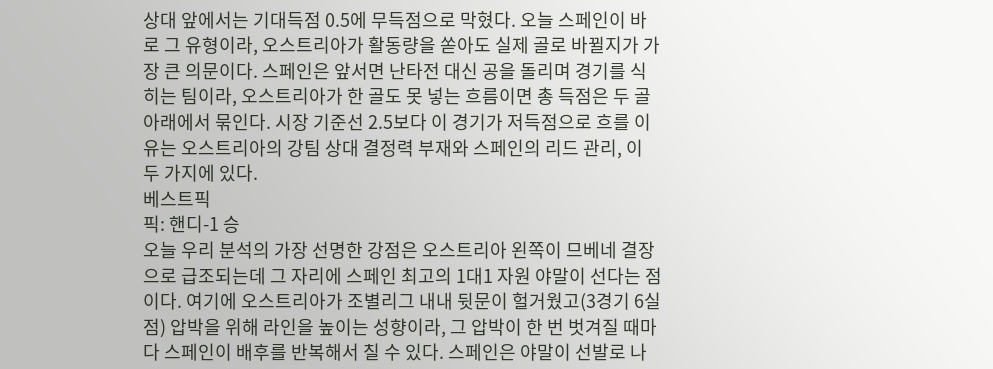상대 앞에서는 기대득점 0.5에 무득점으로 막혔다. 오늘 스페인이 바로 그 유형이라, 오스트리아가 활동량을 쏟아도 실제 골로 바뀔지가 가장 큰 의문이다. 스페인은 앞서면 난타전 대신 공을 돌리며 경기를 식히는 팀이라, 오스트리아가 한 골도 못 넣는 흐름이면 총 득점은 두 골 아래에서 묶인다. 시장 기준선 2.5보다 이 경기가 저득점으로 흐를 이유는 오스트리아의 강팀 상대 결정력 부재와 스페인의 리드 관리, 이 두 가지에 있다.
베스트픽
픽: 핸디-1 승
오늘 우리 분석의 가장 선명한 강점은 오스트리아 왼쪽이 므베네 결장으로 급조되는데 그 자리에 스페인 최고의 1대1 자원 야말이 선다는 점이다. 여기에 오스트리아가 조별리그 내내 뒷문이 헐거웠고(3경기 6실점) 압박을 위해 라인을 높이는 성향이라, 그 압박이 한 번 벗겨질 때마다 스페인이 배후를 반복해서 칠 수 있다. 스페인은 야말이 선발로 나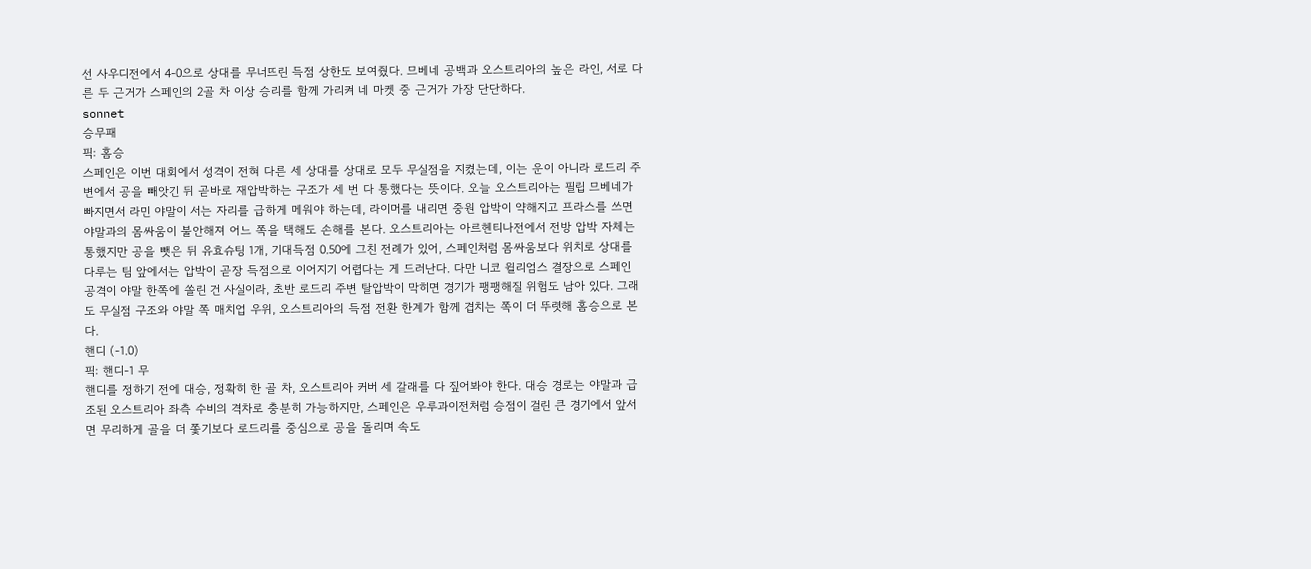선 사우디전에서 4-0으로 상대를 무너뜨린 득점 상한도 보여줬다. 므베네 공백과 오스트리아의 높은 라인, 서로 다른 두 근거가 스페인의 2골 차 이상 승리를 함께 가리켜 네 마켓 중 근거가 가장 단단하다.
sonnet
승무패
픽: 홈승
스페인은 이번 대회에서 성격이 전혀 다른 세 상대를 상대로 모두 무실점을 지켰는데, 이는 운이 아니라 로드리 주변에서 공을 빼앗긴 뒤 곧바로 재압박하는 구조가 세 번 다 통했다는 뜻이다. 오늘 오스트리아는 필립 므베네가 빠지면서 라민 야말이 서는 자리를 급하게 메워야 하는데, 라이머를 내리면 중원 압박이 약해지고 프라스를 쓰면 야말과의 몸싸움이 불안해져 어느 쪽을 택해도 손해를 본다. 오스트리아는 아르헨티나전에서 전방 압박 자체는 통했지만 공을 뺏은 뒤 유효슈팅 1개, 기대득점 0.50에 그친 전례가 있어, 스페인처럼 몸싸움보다 위치로 상대를 다루는 팀 앞에서는 압박이 곧장 득점으로 이어지기 어렵다는 게 드러난다. 다만 니코 윌리엄스 결장으로 스페인 공격이 야말 한쪽에 쏠린 건 사실이라, 초반 로드리 주변 탈압박이 막히면 경기가 팽팽해질 위험도 남아 있다. 그래도 무실점 구조와 야말 쪽 매치업 우위, 오스트리아의 득점 전환 한계가 함께 겹치는 쪽이 더 뚜렷해 홈승으로 본다.
핸디 (-1.0)
픽: 핸디-1 무
핸디를 정하기 전에 대승, 정확히 한 골 차, 오스트리아 커버 세 갈래를 다 짚어봐야 한다. 대승 경로는 야말과 급조된 오스트리아 좌측 수비의 격차로 충분히 가능하지만, 스페인은 우루과이전처럼 승점이 걸린 큰 경기에서 앞서면 무리하게 골을 더 쫓기보다 로드리를 중심으로 공을 돌리며 속도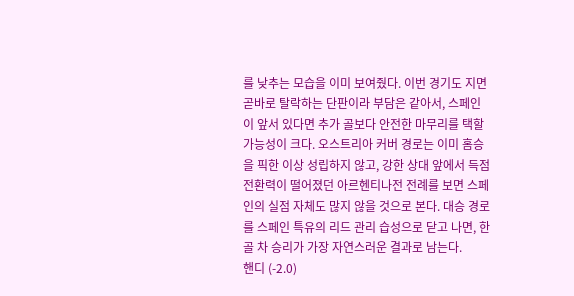를 낮추는 모습을 이미 보여줬다. 이번 경기도 지면 곧바로 탈락하는 단판이라 부담은 같아서, 스페인이 앞서 있다면 추가 골보다 안전한 마무리를 택할 가능성이 크다. 오스트리아 커버 경로는 이미 홈승을 픽한 이상 성립하지 않고, 강한 상대 앞에서 득점 전환력이 떨어졌던 아르헨티나전 전례를 보면 스페인의 실점 자체도 많지 않을 것으로 본다. 대승 경로를 스페인 특유의 리드 관리 습성으로 닫고 나면, 한 골 차 승리가 가장 자연스러운 결과로 남는다.
핸디 (-2.0)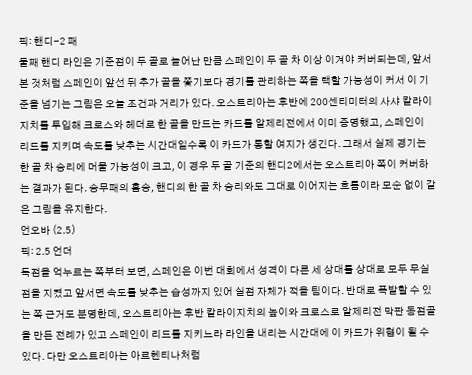픽: 핸디-2 패
둘째 핸디 라인은 기준점이 두 골로 늘어난 만큼 스페인이 두 골 차 이상 이겨야 커버되는데, 앞서 본 것처럼 스페인이 앞선 뒤 추가 골을 쫓기보다 경기를 관리하는 쪽을 택할 가능성이 커서 이 기준을 넘기는 그림은 오늘 조건과 거리가 있다. 오스트리아는 후반에 200센티미터의 사샤 칼라이지치를 투입해 크로스와 헤더로 한 골을 만드는 카드를 알제리전에서 이미 증명했고, 스페인이 리드를 지키며 속도를 낮추는 시간대일수록 이 카드가 통할 여지가 생긴다. 그래서 실제 경기는 한 골 차 승리에 머물 가능성이 크고, 이 경우 두 골 기준의 핸디2에서는 오스트리아 쪽이 커버하는 결과가 된다. 승무패의 홈승, 핸디의 한 골 차 승리와도 그대로 이어지는 흐름이라 모순 없이 같은 그림을 유지한다.
언오바 (2.5)
픽: 2.5 언더
득점을 억누르는 쪽부터 보면, 스페인은 이번 대회에서 성격이 다른 세 상대를 상대로 모두 무실점을 지켰고 앞서면 속도를 낮추는 습성까지 있어 실점 자체가 적을 팀이다. 반대로 폭발할 수 있는 쪽 근거도 분명한데, 오스트리아는 후반 칼라이지치의 높이와 크로스로 알제리전 막판 동점골을 만든 전례가 있고 스페인이 리드를 지키느라 라인을 내리는 시간대에 이 카드가 위협이 될 수 있다. 다만 오스트리아는 아르헨티나처럼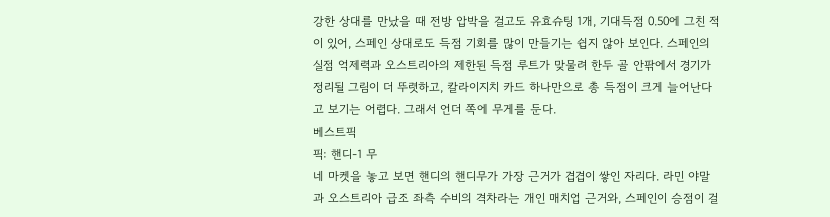강한 상대를 만났을 때 전방 압박을 걸고도 유효슈팅 1개, 기대득점 0.50에 그친 적이 있어, 스페인 상대로도 득점 기회를 많이 만들기는 쉽지 않아 보인다. 스페인의 실점 억제력과 오스트리아의 제한된 득점 루트가 맞물려 한두 골 안팎에서 경기가 정리될 그림이 더 뚜렷하고, 칼라이지치 카드 하나만으로 총 득점이 크게 늘어난다고 보기는 어렵다. 그래서 언더 쪽에 무게를 둔다.
베스트픽
픽: 핸디-1 무
네 마켓을 놓고 보면 핸디의 핸디무가 가장 근거가 겹겹이 쌓인 자리다. 라민 야말과 오스트리아 급조 좌측 수비의 격차라는 개인 매치업 근거와, 스페인이 승점이 걸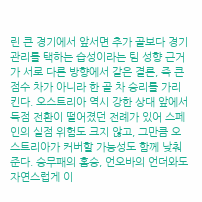린 큰 경기에서 앞서면 추가 골보다 경기 관리를 택하는 습성이라는 팀 성향 근거가 서로 다른 방향에서 같은 결론, 즉 큰 점수 차가 아니라 한 골 차 승리를 가리킨다. 오스트리아 역시 강한 상대 앞에서 득점 전환이 떨어졌던 전례가 있어 스페인의 실점 위험도 크지 않고, 그만큼 오스트리아가 커버할 가능성도 함께 낮춰준다. 승무패의 홈승, 언오바의 언더와도 자연스럽게 이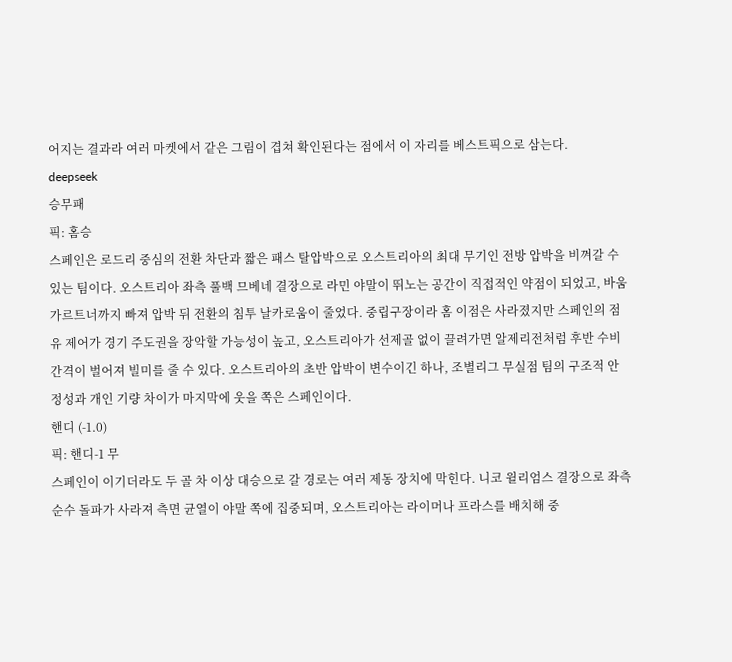어지는 결과라 여러 마켓에서 같은 그림이 겹쳐 확인된다는 점에서 이 자리를 베스트픽으로 삼는다.
deepseek
승무패
픽: 홈승
스페인은 로드리 중심의 전환 차단과 짧은 패스 탈압박으로 오스트리아의 최대 무기인 전방 압박을 비껴갈 수 있는 팀이다. 오스트리아 좌측 풀백 므베네 결장으로 라민 야말이 뛰노는 공간이 직접적인 약점이 되었고, 바움가르트너까지 빠져 압박 뒤 전환의 침투 날카로움이 줄었다. 중립구장이라 홈 이점은 사라졌지만 스페인의 점유 제어가 경기 주도권을 장악할 가능성이 높고, 오스트리아가 선제골 없이 끌려가면 알제리전처럼 후반 수비 간격이 벌어져 빌미를 줄 수 있다. 오스트리아의 초반 압박이 변수이긴 하나, 조별리그 무실점 팀의 구조적 안정성과 개인 기량 차이가 마지막에 웃을 쪽은 스페인이다.
핸디 (-1.0)
픽: 핸디-1 무
스페인이 이기더라도 두 골 차 이상 대승으로 갈 경로는 여러 제동 장치에 막힌다. 니코 윌리엄스 결장으로 좌측 순수 돌파가 사라져 측면 균열이 야말 쪽에 집중되며, 오스트리아는 라이머나 프라스를 배치해 중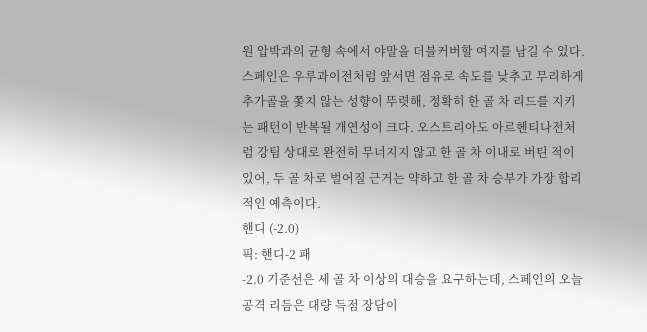원 압박과의 균형 속에서 야말을 더블커버할 여지를 남길 수 있다. 스페인은 우루과이전처럼 앞서면 점유로 속도를 낮추고 무리하게 추가골을 쫓지 않는 성향이 뚜렷해, 정확히 한 골 차 리드를 지키는 패턴이 반복될 개연성이 크다. 오스트리아도 아르헨티나전처럼 강팀 상대로 완전히 무너지지 않고 한 골 차 이내로 버틴 적이 있어, 두 골 차로 벌어질 근거는 약하고 한 골 차 승부가 가장 합리적인 예측이다.
핸디 (-2.0)
픽: 핸디-2 패
-2.0 기준선은 세 골 차 이상의 대승을 요구하는데, 스페인의 오늘 공격 리듬은 대량 득점 장담이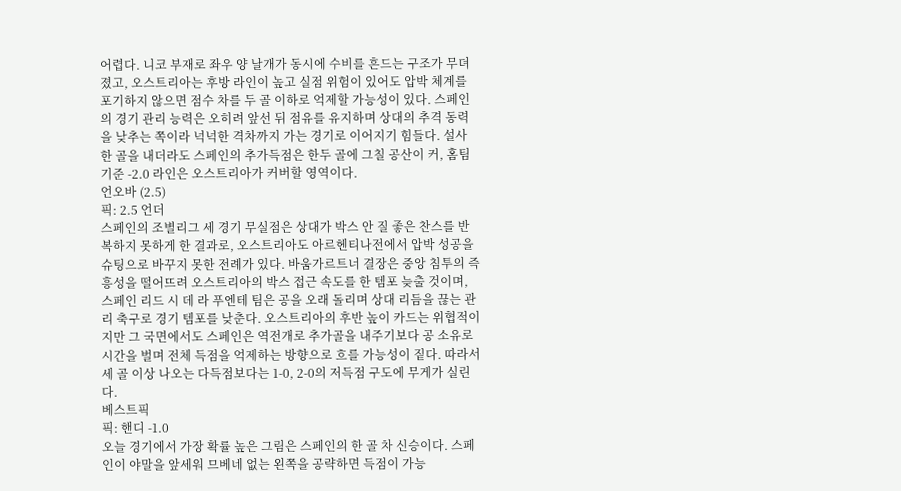어렵다. 니코 부재로 좌우 양 날개가 동시에 수비를 흔드는 구조가 무뎌졌고, 오스트리아는 후방 라인이 높고 실점 위험이 있어도 압박 체계를 포기하지 않으면 점수 차를 두 골 이하로 억제할 가능성이 있다. 스페인의 경기 관리 능력은 오히려 앞선 뒤 점유를 유지하며 상대의 추격 동력을 낮추는 쪽이라 넉넉한 격차까지 가는 경기로 이어지기 힘들다. 설사 한 골을 내더라도 스페인의 추가득점은 한두 골에 그칠 공산이 커, 홈팀 기준 -2.0 라인은 오스트리아가 커버할 영역이다.
언오바 (2.5)
픽: 2.5 언더
스페인의 조별리그 세 경기 무실점은 상대가 박스 안 질 좋은 찬스를 반복하지 못하게 한 결과로, 오스트리아도 아르헨티나전에서 압박 성공을 슈팅으로 바꾸지 못한 전례가 있다. 바움가르트너 결장은 중앙 침투의 즉흥성을 떨어뜨려 오스트리아의 박스 접근 속도를 한 템포 늦출 것이며, 스페인 리드 시 데 라 푸엔테 팀은 공을 오래 돌리며 상대 리듬을 끊는 관리 축구로 경기 템포를 낮춘다. 오스트리아의 후반 높이 카드는 위협적이지만 그 국면에서도 스페인은 역전개로 추가골을 내주기보다 공 소유로 시간을 벌며 전체 득점을 억제하는 방향으로 흐를 가능성이 짙다. 따라서 세 골 이상 나오는 다득점보다는 1-0, 2-0의 저득점 구도에 무게가 실린다.
베스트픽
픽: 핸디 -1.0
오늘 경기에서 가장 확률 높은 그림은 스페인의 한 골 차 신승이다. 스페인이 야말을 앞세워 므베네 없는 왼쪽을 공략하면 득점이 가능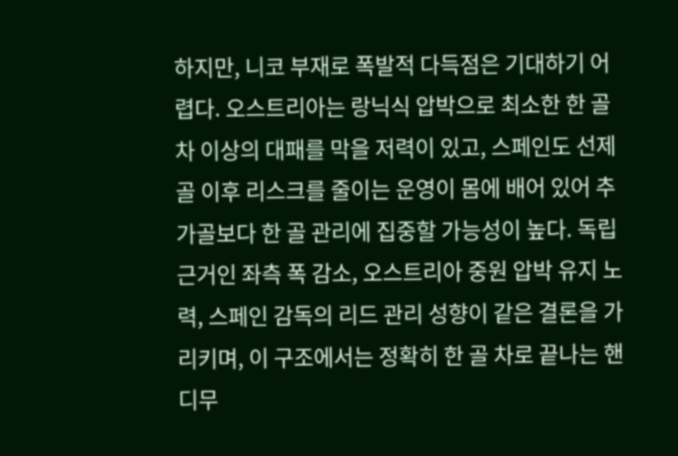하지만, 니코 부재로 폭발적 다득점은 기대하기 어렵다. 오스트리아는 랑닉식 압박으로 최소한 한 골 차 이상의 대패를 막을 저력이 있고, 스페인도 선제골 이후 리스크를 줄이는 운영이 몸에 배어 있어 추가골보다 한 골 관리에 집중할 가능성이 높다. 독립 근거인 좌측 폭 감소, 오스트리아 중원 압박 유지 노력, 스페인 감독의 리드 관리 성향이 같은 결론을 가리키며, 이 구조에서는 정확히 한 골 차로 끝나는 핸디무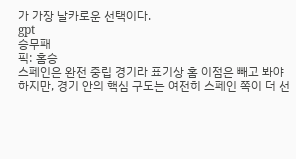가 가장 날카로운 선택이다.
gpt
승무패
픽: 홈승
스페인은 완전 중립 경기라 표기상 홈 이점은 빼고 봐야 하지만, 경기 안의 핵심 구도는 여전히 스페인 쪽이 더 선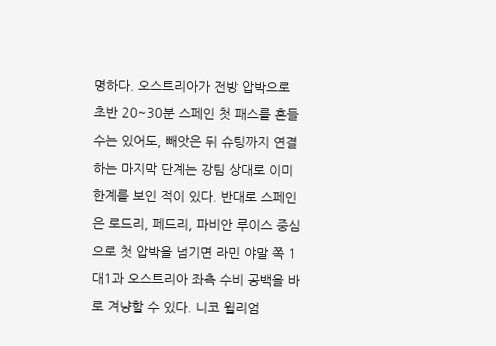명하다. 오스트리아가 전방 압박으로 초반 20~30분 스페인 첫 패스를 흔들 수는 있어도, 빼앗은 뒤 슈팅까지 연결하는 마지막 단계는 강팀 상대로 이미 한계를 보인 적이 있다. 반대로 스페인은 로드리, 페드리, 파비안 루이스 중심으로 첫 압박을 넘기면 라민 야말 쪽 1대1과 오스트리아 좌측 수비 공백을 바로 겨냥할 수 있다. 니코 윌리엄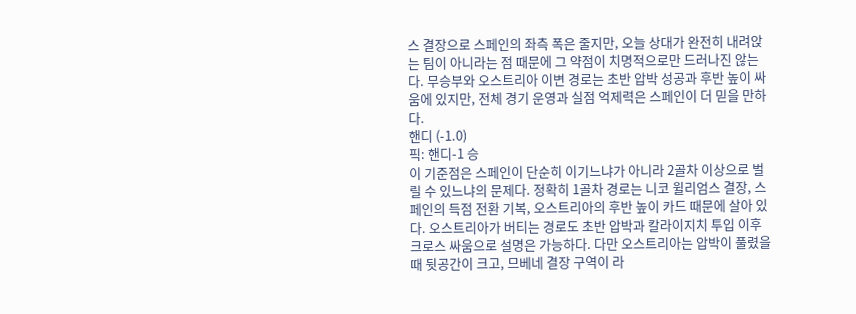스 결장으로 스페인의 좌측 폭은 줄지만, 오늘 상대가 완전히 내려앉는 팀이 아니라는 점 때문에 그 약점이 치명적으로만 드러나진 않는다. 무승부와 오스트리아 이변 경로는 초반 압박 성공과 후반 높이 싸움에 있지만, 전체 경기 운영과 실점 억제력은 스페인이 더 믿을 만하다.
핸디 (-1.0)
픽: 핸디-1 승
이 기준점은 스페인이 단순히 이기느냐가 아니라 2골차 이상으로 벌릴 수 있느냐의 문제다. 정확히 1골차 경로는 니코 윌리엄스 결장, 스페인의 득점 전환 기복, 오스트리아의 후반 높이 카드 때문에 살아 있다. 오스트리아가 버티는 경로도 초반 압박과 칼라이지치 투입 이후 크로스 싸움으로 설명은 가능하다. 다만 오스트리아는 압박이 풀렸을 때 뒷공간이 크고, 므베네 결장 구역이 라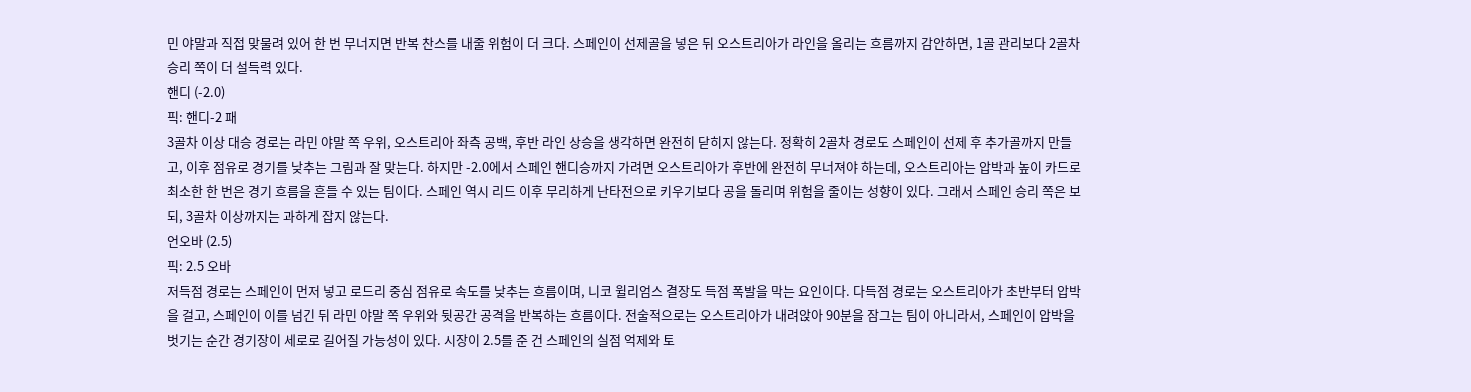민 야말과 직접 맞물려 있어 한 번 무너지면 반복 찬스를 내줄 위험이 더 크다. 스페인이 선제골을 넣은 뒤 오스트리아가 라인을 올리는 흐름까지 감안하면, 1골 관리보다 2골차 승리 쪽이 더 설득력 있다.
핸디 (-2.0)
픽: 핸디-2 패
3골차 이상 대승 경로는 라민 야말 쪽 우위, 오스트리아 좌측 공백, 후반 라인 상승을 생각하면 완전히 닫히지 않는다. 정확히 2골차 경로도 스페인이 선제 후 추가골까지 만들고, 이후 점유로 경기를 낮추는 그림과 잘 맞는다. 하지만 -2.0에서 스페인 핸디승까지 가려면 오스트리아가 후반에 완전히 무너져야 하는데, 오스트리아는 압박과 높이 카드로 최소한 한 번은 경기 흐름을 흔들 수 있는 팀이다. 스페인 역시 리드 이후 무리하게 난타전으로 키우기보다 공을 돌리며 위험을 줄이는 성향이 있다. 그래서 스페인 승리 쪽은 보되, 3골차 이상까지는 과하게 잡지 않는다.
언오바 (2.5)
픽: 2.5 오바
저득점 경로는 스페인이 먼저 넣고 로드리 중심 점유로 속도를 낮추는 흐름이며, 니코 윌리엄스 결장도 득점 폭발을 막는 요인이다. 다득점 경로는 오스트리아가 초반부터 압박을 걸고, 스페인이 이를 넘긴 뒤 라민 야말 쪽 우위와 뒷공간 공격을 반복하는 흐름이다. 전술적으로는 오스트리아가 내려앉아 90분을 잠그는 팀이 아니라서, 스페인이 압박을 벗기는 순간 경기장이 세로로 길어질 가능성이 있다. 시장이 2.5를 준 건 스페인의 실점 억제와 토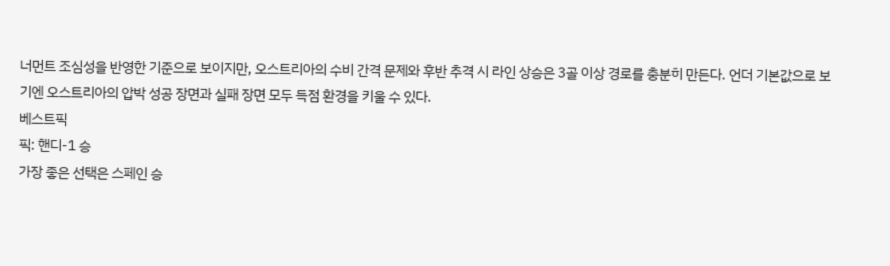너먼트 조심성을 반영한 기준으로 보이지만, 오스트리아의 수비 간격 문제와 후반 추격 시 라인 상승은 3골 이상 경로를 충분히 만든다. 언더 기본값으로 보기엔 오스트리아의 압박 성공 장면과 실패 장면 모두 득점 환경을 키울 수 있다.
베스트픽
픽: 핸디-1 승
가장 좋은 선택은 스페인 승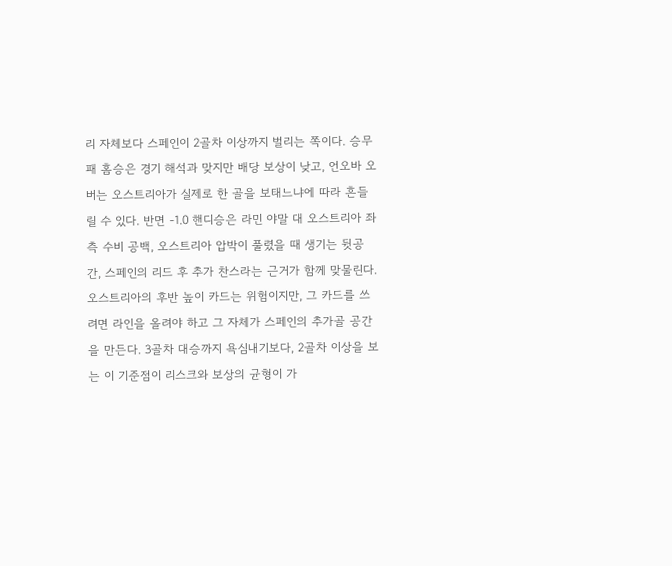리 자체보다 스페인이 2골차 이상까지 벌리는 쪽이다. 승무패 홈승은 경기 해석과 맞지만 배당 보상이 낮고, 언오바 오버는 오스트리아가 실제로 한 골을 보태느냐에 따라 흔들릴 수 있다. 반면 -1.0 핸디승은 라민 야말 대 오스트리아 좌측 수비 공백, 오스트리아 압박이 풀렸을 때 생기는 뒷공간, 스페인의 리드 후 추가 찬스라는 근거가 함께 맞물린다. 오스트리아의 후반 높이 카드는 위험이지만, 그 카드를 쓰려면 라인을 올려야 하고 그 자체가 스페인의 추가골 공간을 만든다. 3골차 대승까지 욕심내기보다, 2골차 이상을 보는 이 기준점이 리스크와 보상의 균형이 가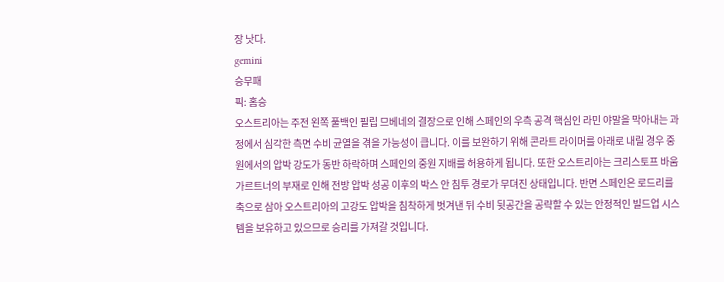장 낫다.
gemini
승무패
픽: 홈승
오스트리아는 주전 왼쪽 풀백인 필립 므베네의 결장으로 인해 스페인의 우측 공격 핵심인 라민 야말을 막아내는 과정에서 심각한 측면 수비 균열을 겪을 가능성이 큽니다. 이를 보완하기 위해 콘라트 라이머를 아래로 내릴 경우 중원에서의 압박 강도가 동반 하락하며 스페인의 중원 지배를 허용하게 됩니다. 또한 오스트리아는 크리스토프 바움가르트너의 부재로 인해 전방 압박 성공 이후의 박스 안 침투 경로가 무뎌진 상태입니다. 반면 스페인은 로드리를 축으로 삼아 오스트리아의 고강도 압박을 침착하게 벗겨낸 뒤 수비 뒷공간을 공략할 수 있는 안정적인 빌드업 시스템을 보유하고 있으므로 승리를 가져갈 것입니다.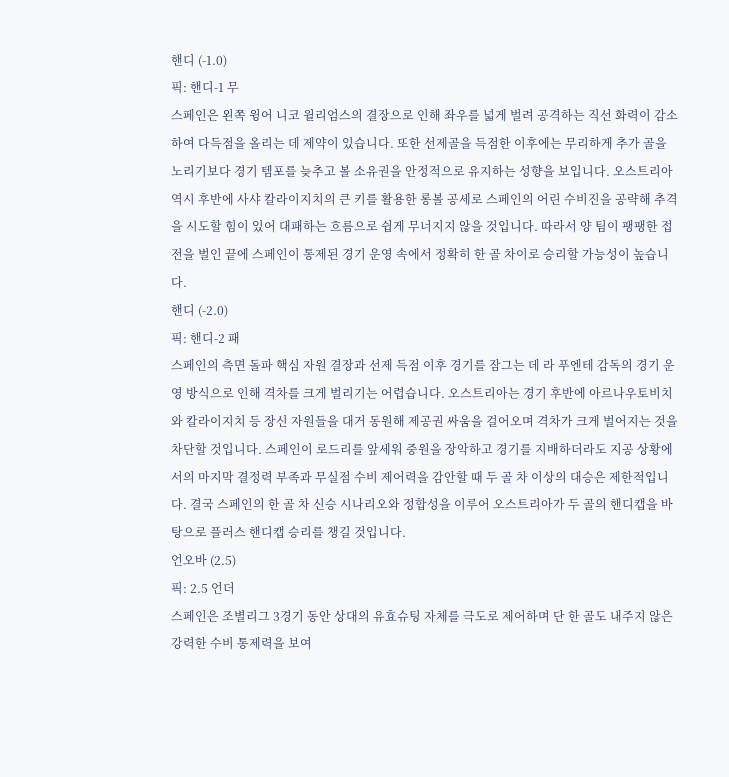핸디 (-1.0)
픽: 핸디-1 무
스페인은 왼쪽 윙어 니코 윌리엄스의 결장으로 인해 좌우를 넓게 벌려 공격하는 직선 화력이 감소하여 다득점을 올리는 데 제약이 있습니다. 또한 선제골을 득점한 이후에는 무리하게 추가 골을 노리기보다 경기 템포를 늦추고 볼 소유권을 안정적으로 유지하는 성향을 보입니다. 오스트리아 역시 후반에 사샤 칼라이지치의 큰 키를 활용한 롱볼 공세로 스페인의 어린 수비진을 공략해 추격을 시도할 힘이 있어 대패하는 흐름으로 쉽게 무너지지 않을 것입니다. 따라서 양 팀이 팽팽한 접전을 벌인 끝에 스페인이 통제된 경기 운영 속에서 정확히 한 골 차이로 승리할 가능성이 높습니다.
핸디 (-2.0)
픽: 핸디-2 패
스페인의 측면 돌파 핵심 자원 결장과 선제 득점 이후 경기를 잠그는 데 라 푸엔테 감독의 경기 운영 방식으로 인해 격차를 크게 벌리기는 어렵습니다. 오스트리아는 경기 후반에 아르나우토비치와 칼라이지치 등 장신 자원들을 대거 동원해 제공권 싸움을 걸어오며 격차가 크게 벌어지는 것을 차단할 것입니다. 스페인이 로드리를 앞세워 중원을 장악하고 경기를 지배하더라도 지공 상황에서의 마지막 결정력 부족과 무실점 수비 제어력을 감안할 때 두 골 차 이상의 대승은 제한적입니다. 결국 스페인의 한 골 차 신승 시나리오와 정합성을 이루어 오스트리아가 두 골의 핸디캡을 바탕으로 플러스 핸디캡 승리를 챙길 것입니다.
언오바 (2.5)
픽: 2.5 언더
스페인은 조별리그 3경기 동안 상대의 유효슈팅 자체를 극도로 제어하며 단 한 골도 내주지 않은 강력한 수비 통제력을 보여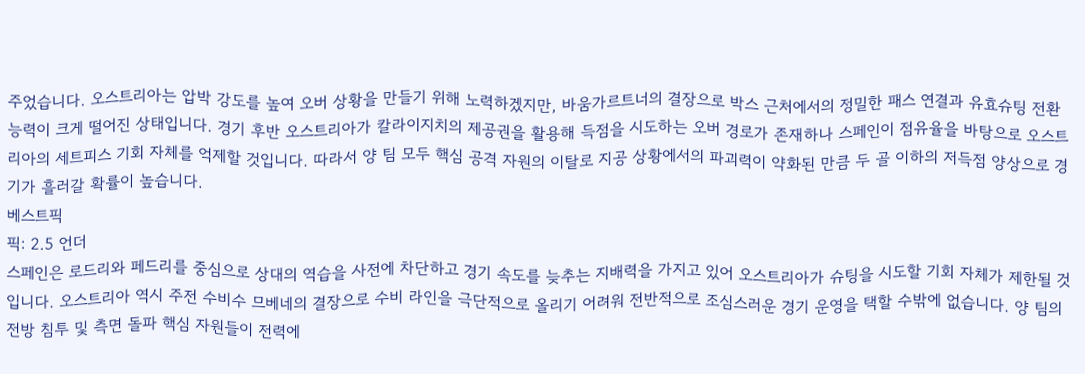주었습니다. 오스트리아는 압박 강도를 높여 오버 상황을 만들기 위해 노력하겠지만, 바움가르트너의 결장으로 박스 근처에서의 정밀한 패스 연결과 유효슈팅 전환 능력이 크게 떨어진 상태입니다. 경기 후반 오스트리아가 칼라이지치의 제공권을 활용해 득점을 시도하는 오버 경로가 존재하나 스페인이 점유율을 바탕으로 오스트리아의 세트피스 기회 자체를 억제할 것입니다. 따라서 양 팀 모두 핵심 공격 자원의 이탈로 지공 상황에서의 파괴력이 약화된 만큼 두 골 이하의 저득점 양상으로 경기가 흘러갈 확률이 높습니다.
베스트픽
픽: 2.5 언더
스페인은 로드리와 페드리를 중심으로 상대의 역습을 사전에 차단하고 경기 속도를 늦추는 지배력을 가지고 있어 오스트리아가 슈팅을 시도할 기회 자체가 제한될 것입니다. 오스트리아 역시 주전 수비수 므베네의 결장으로 수비 라인을 극단적으로 올리기 어려워 전반적으로 조심스러운 경기 운영을 택할 수밖에 없습니다. 양 팀의 전방 침투 및 측면 돌파 핵심 자원들이 전력에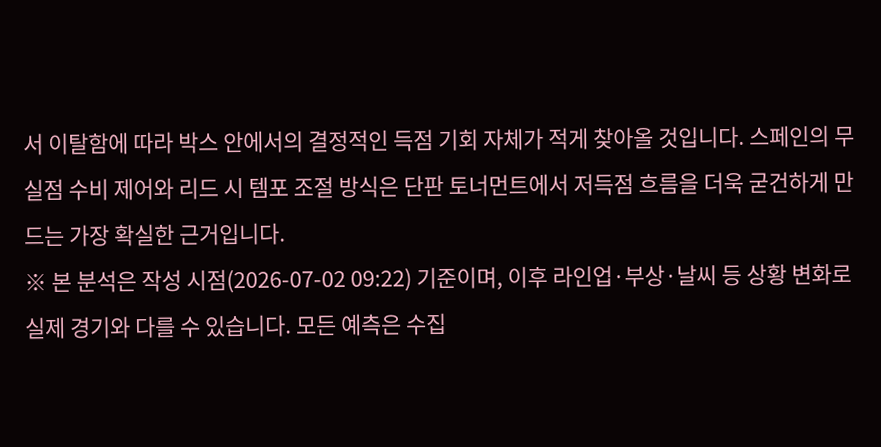서 이탈함에 따라 박스 안에서의 결정적인 득점 기회 자체가 적게 찾아올 것입니다. 스페인의 무실점 수비 제어와 리드 시 템포 조절 방식은 단판 토너먼트에서 저득점 흐름을 더욱 굳건하게 만드는 가장 확실한 근거입니다.
※ 본 분석은 작성 시점(2026-07-02 09:22) 기준이며, 이후 라인업·부상·날씨 등 상황 변화로 실제 경기와 다를 수 있습니다. 모든 예측은 수집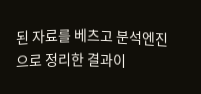된 자료를 베츠고 분석엔진으로 정리한 결과이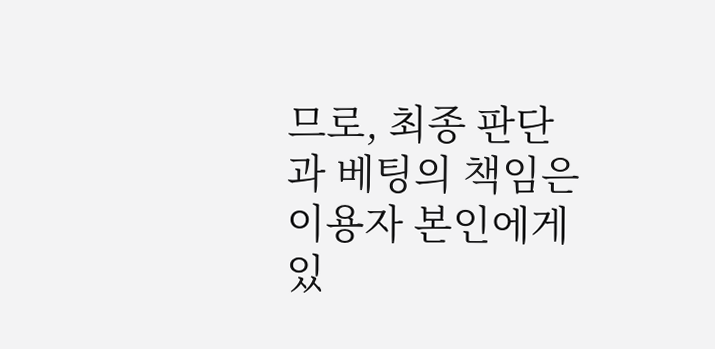므로, 최종 판단과 베팅의 책임은 이용자 본인에게 있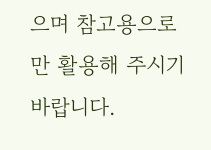으며 참고용으로만 활용해 주시기 바랍니다.